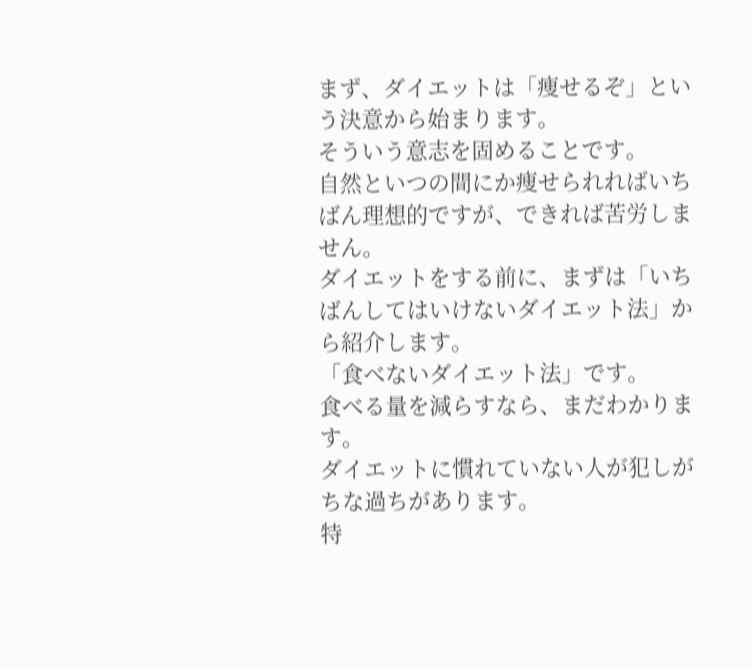まず、ダイエットは「痩せるぞ」という決意から始まります。
そういう意志を固めることです。
自然といつの間にか痩せられればいちばん理想的ですが、できれば苦労しません。
ダイエットをする前に、まずは「いちばんしてはいけないダイエット法」から紹介します。
「食べないダイエット法」です。
食べる量を減らすなら、まだわかります。
ダイエットに慣れていない人が犯しがちな過ちがあります。
特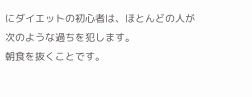にダイエットの初心者は、ほとんどの人が次のような過ちを犯します。
朝食を抜くことです。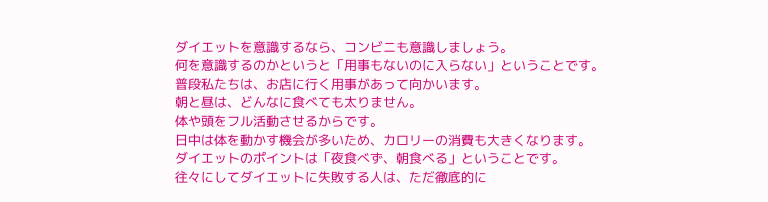ダイエットを意識するなら、コンビニも意識しましょう。
何を意識するのかというと「用事もないのに入らない」ということです。
普段私たちは、お店に行く用事があって向かいます。
朝と昼は、どんなに食べても太りません。
体や頭をフル活動させるからです。
日中は体を動かす機会が多いため、カロリーの消費も大きくなります。
ダイエットのポイントは「夜食べず、朝食べる」ということです。
往々にしてダイエットに失敗する人は、ただ徹底的に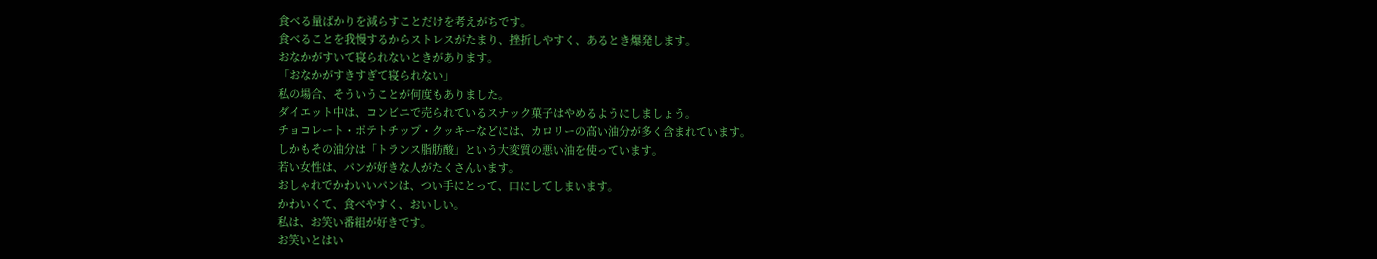食べる量ばかりを減らすことだけを考えがちです。
食べることを我慢するからストレスがたまり、挫折しやすく、あるとき爆発します。
おなかがすいて寝られないときがあります。
「おなかがすきすぎて寝られない」
私の場合、そういうことが何度もありました。
ダイエット中は、コンビニで売られているスナック菓子はやめるようにしましょう。
チョコレート・ポテトチップ・クッキーなどには、カロリーの高い油分が多く含まれています。
しかもその油分は「トランス脂肪酸」という大変質の悪い油を使っています。
若い女性は、パンが好きな人がたくさんいます。
おしゃれでかわいいパンは、つい手にとって、口にしてしまいます。
かわいくて、食べやすく、おいしい。
私は、お笑い番組が好きです。
お笑いとはい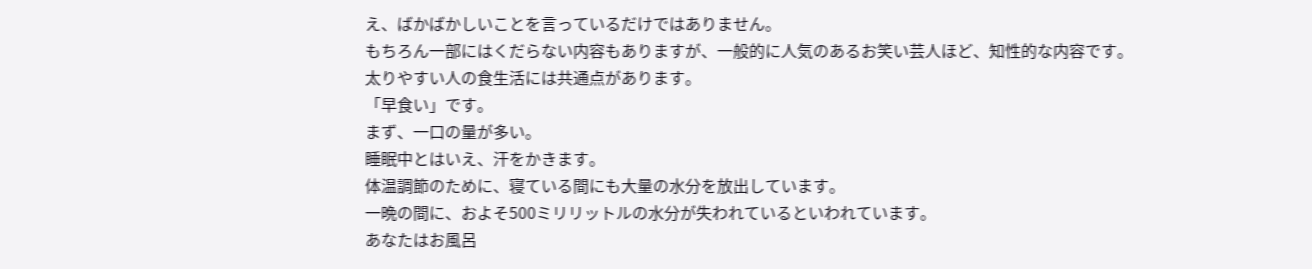え、ばかばかしいことを言っているだけではありません。
もちろん一部にはくだらない内容もありますが、一般的に人気のあるお笑い芸人ほど、知性的な内容です。
太りやすい人の食生活には共通点があります。
「早食い」です。
まず、一口の量が多い。
睡眠中とはいえ、汗をかきます。
体温調節のために、寝ている間にも大量の水分を放出しています。
一晩の間に、およそ500ミリリットルの水分が失われているといわれています。
あなたはお風呂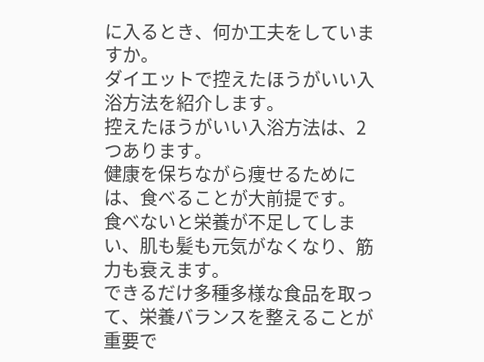に入るとき、何か工夫をしていますか。
ダイエットで控えたほうがいい入浴方法を紹介します。
控えたほうがいい入浴方法は、2つあります。
健康を保ちながら痩せるためには、食べることが大前提です。
食べないと栄養が不足してしまい、肌も髪も元気がなくなり、筋力も衰えます。
できるだけ多種多様な食品を取って、栄養バランスを整えることが重要で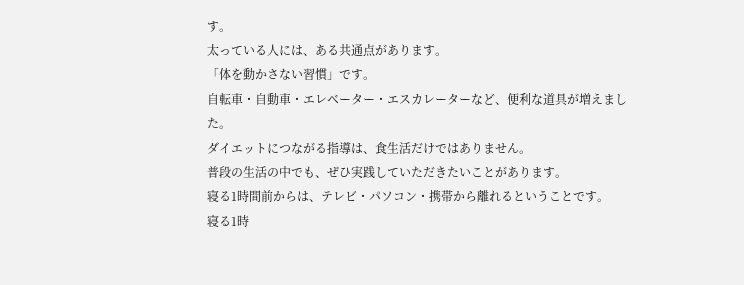す。
太っている人には、ある共通点があります。
「体を動かさない習慣」です。
自転車・自動車・エレベーター・エスカレーターなど、便利な道具が増えました。
ダイエットにつながる指導は、食生活だけではありません。
普段の生活の中でも、ぜひ実践していただきたいことがあります。
寝る1時間前からは、テレビ・パソコン・携帯から離れるということです。
寝る1時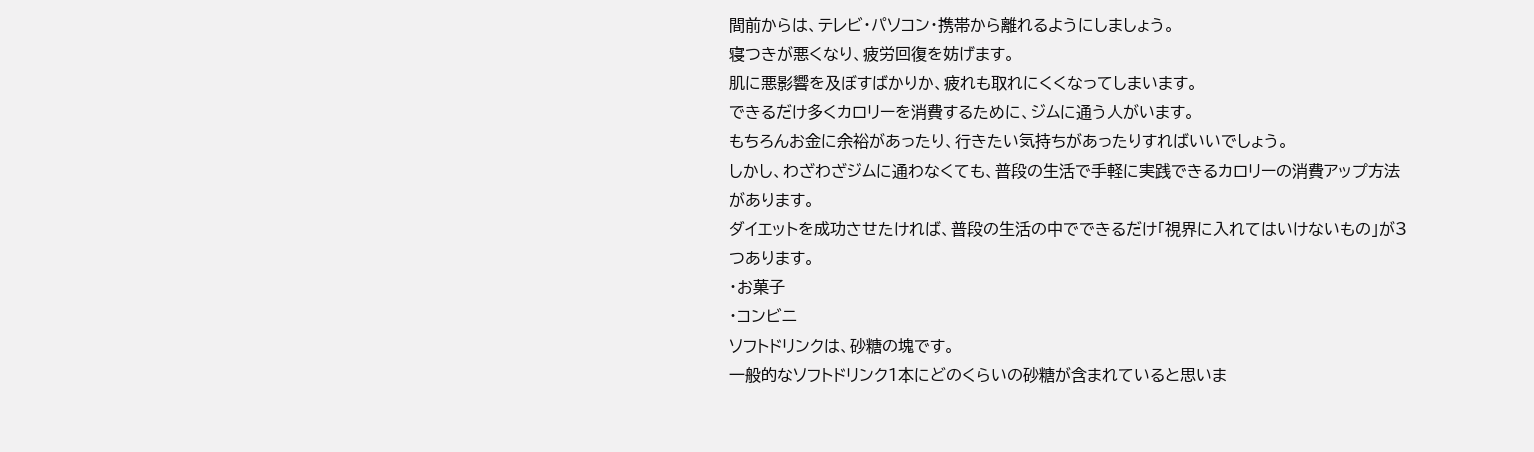間前からは、テレビ・パソコン・携帯から離れるようにしましょう。
寝つきが悪くなり、疲労回復を妨げます。
肌に悪影響を及ぼすばかりか、疲れも取れにくくなってしまいます。
できるだけ多くカロリーを消費するために、ジムに通う人がいます。
もちろんお金に余裕があったり、行きたい気持ちがあったりすればいいでしょう。
しかし、わざわざジムに通わなくても、普段の生活で手軽に実践できるカロリーの消費アップ方法があります。
ダイエットを成功させたければ、普段の生活の中でできるだけ「視界に入れてはいけないもの」が3つあります。
・お菓子
・コンビニ
ソフトドリンクは、砂糖の塊です。
一般的なソフトドリンク1本にどのくらいの砂糖が含まれていると思いま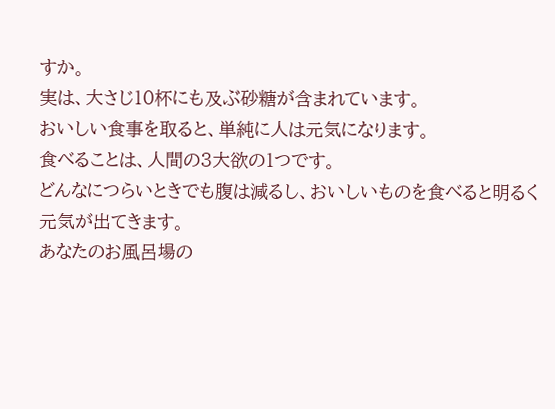すか。
実は、大さじ10杯にも及ぶ砂糖が含まれています。
おいしい食事を取ると、単純に人は元気になります。
食べることは、人間の3大欲の1つです。
どんなにつらいときでも腹は減るし、おいしいものを食べると明るく元気が出てきます。
あなたのお風呂場の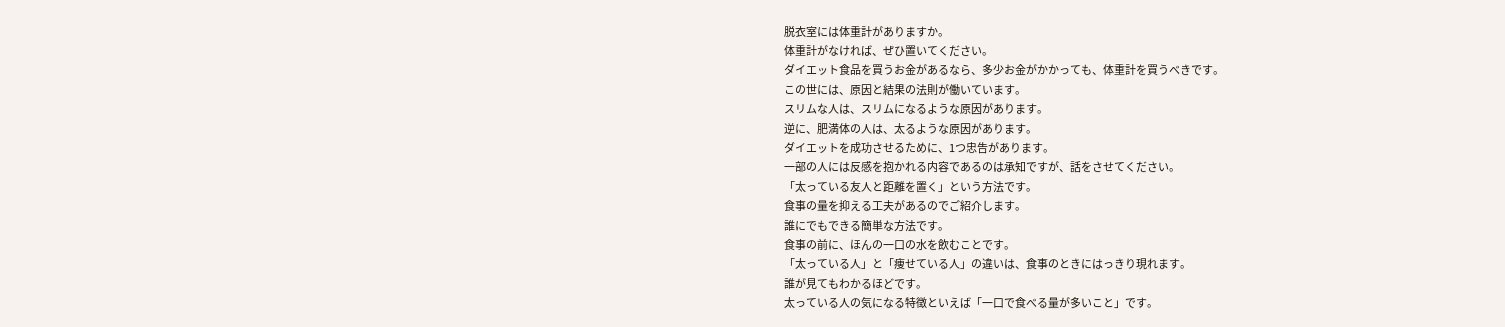脱衣室には体重計がありますか。
体重計がなければ、ぜひ置いてください。
ダイエット食品を買うお金があるなら、多少お金がかかっても、体重計を買うべきです。
この世には、原因と結果の法則が働いています。
スリムな人は、スリムになるような原因があります。
逆に、肥満体の人は、太るような原因があります。
ダイエットを成功させるために、1つ忠告があります。
一部の人には反感を抱かれる内容であるのは承知ですが、話をさせてください。
「太っている友人と距離を置く」という方法です。
食事の量を抑える工夫があるのでご紹介します。
誰にでもできる簡単な方法です。
食事の前に、ほんの一口の水を飲むことです。
「太っている人」と「痩せている人」の違いは、食事のときにはっきり現れます。
誰が見てもわかるほどです。
太っている人の気になる特徴といえば「一口で食べる量が多いこと」です。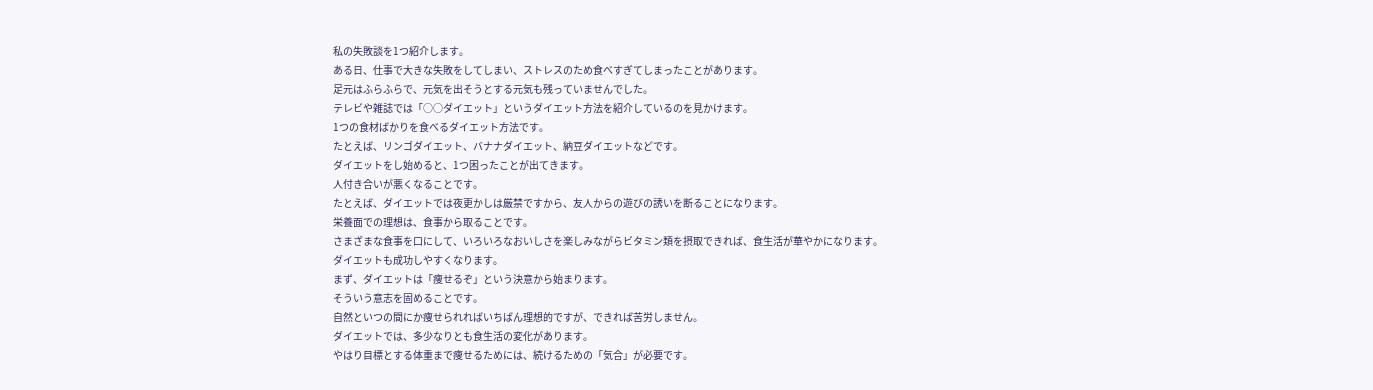私の失敗談を1つ紹介します。
ある日、仕事で大きな失敗をしてしまい、ストレスのため食べすぎてしまったことがあります。
足元はふらふらで、元気を出そうとする元気も残っていませんでした。
テレビや雑誌では「○○ダイエット」というダイエット方法を紹介しているのを見かけます。
1つの食材ばかりを食べるダイエット方法です。
たとえば、リンゴダイエット、バナナダイエット、納豆ダイエットなどです。
ダイエットをし始めると、1つ困ったことが出てきます。
人付き合いが悪くなることです。
たとえば、ダイエットでは夜更かしは厳禁ですから、友人からの遊びの誘いを断ることになります。
栄養面での理想は、食事から取ることです。
さまざまな食事を口にして、いろいろなおいしさを楽しみながらビタミン類を摂取できれば、食生活が華やかになります。
ダイエットも成功しやすくなります。
まず、ダイエットは「痩せるぞ」という決意から始まります。
そういう意志を固めることです。
自然といつの間にか痩せられればいちばん理想的ですが、できれば苦労しません。
ダイエットでは、多少なりとも食生活の変化があります。
やはり目標とする体重まで痩せるためには、続けるための「気合」が必要です。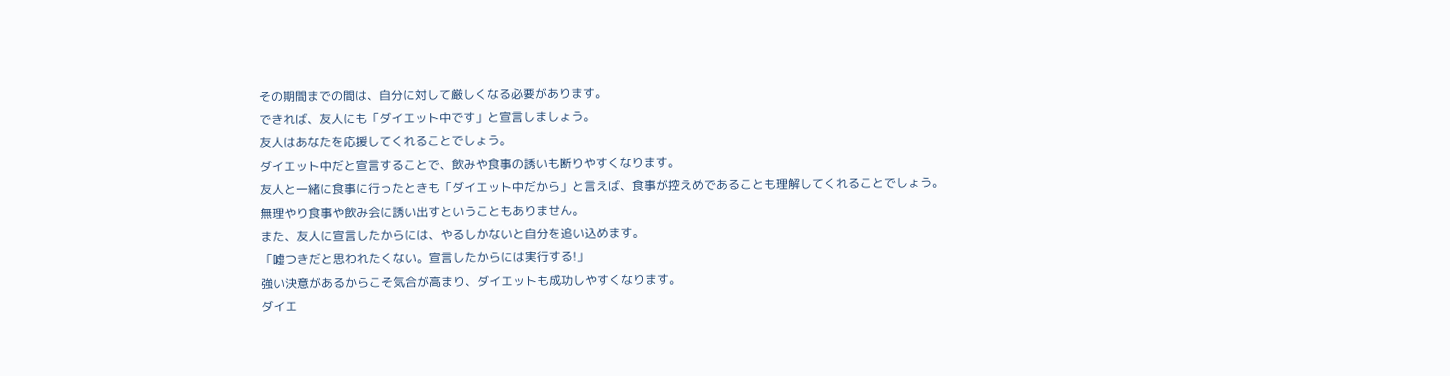その期間までの間は、自分に対して厳しくなる必要があります。
できれば、友人にも「ダイエット中です」と宣言しましょう。
友人はあなたを応援してくれることでしょう。
ダイエット中だと宣言することで、飲みや食事の誘いも断りやすくなります。
友人と一緒に食事に行ったときも「ダイエット中だから」と言えば、食事が控えめであることも理解してくれることでしょう。
無理やり食事や飲み会に誘い出すということもありません。
また、友人に宣言したからには、やるしかないと自分を追い込めます。
「嘘つきだと思われたくない。宣言したからには実行する!」
強い決意があるからこそ気合が高まり、ダイエットも成功しやすくなります。
ダイエ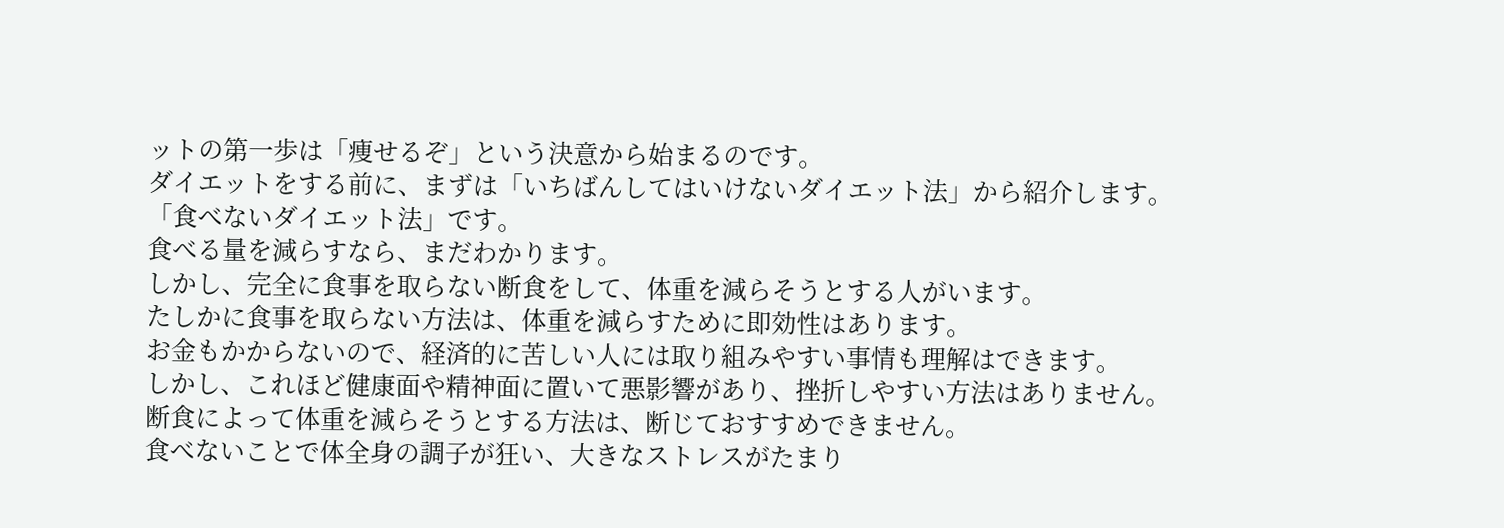ットの第一歩は「痩せるぞ」という決意から始まるのです。
ダイエットをする前に、まずは「いちばんしてはいけないダイエット法」から紹介します。
「食べないダイエット法」です。
食べる量を減らすなら、まだわかります。
しかし、完全に食事を取らない断食をして、体重を減らそうとする人がいます。
たしかに食事を取らない方法は、体重を減らすために即効性はあります。
お金もかからないので、経済的に苦しい人には取り組みやすい事情も理解はできます。
しかし、これほど健康面や精神面に置いて悪影響があり、挫折しやすい方法はありません。
断食によって体重を減らそうとする方法は、断じておすすめできません。
食べないことで体全身の調子が狂い、大きなストレスがたまり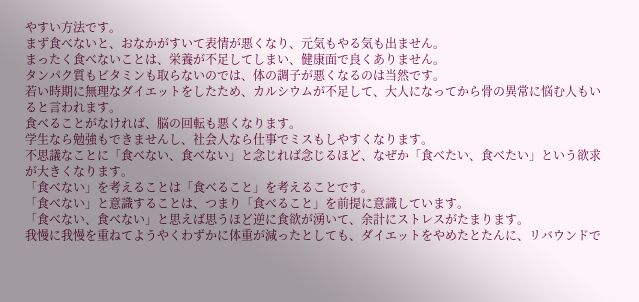やすい方法です。
まず食べないと、おなかがすいて表情が悪くなり、元気もやる気も出ません。
まったく食べないことは、栄養が不足してしまい、健康面で良くありません。
タンパク質もビタミンも取らないのでは、体の調子が悪くなるのは当然です。
若い時期に無理なダイエットをしたため、カルシウムが不足して、大人になってから骨の異常に悩む人もいると言われます。
食べることがなければ、脳の回転も悪くなります。
学生なら勉強もできませんし、社会人なら仕事でミスもしやすくなります。
不思議なことに「食べない、食べない」と念じれば念じるほど、なぜか「食べたい、食べたい」という欲求が大きくなります。
「食べない」を考えることは「食べること」を考えることです。
「食べない」と意識することは、つまり「食べること」を前提に意識しています。
「食べない、食べない」と思えば思うほど逆に食欲が湧いて、余計にストレスがたまります。
我慢に我慢を重ねてようやくわずかに体重が減ったとしても、ダイエットをやめたとたんに、リバウンドで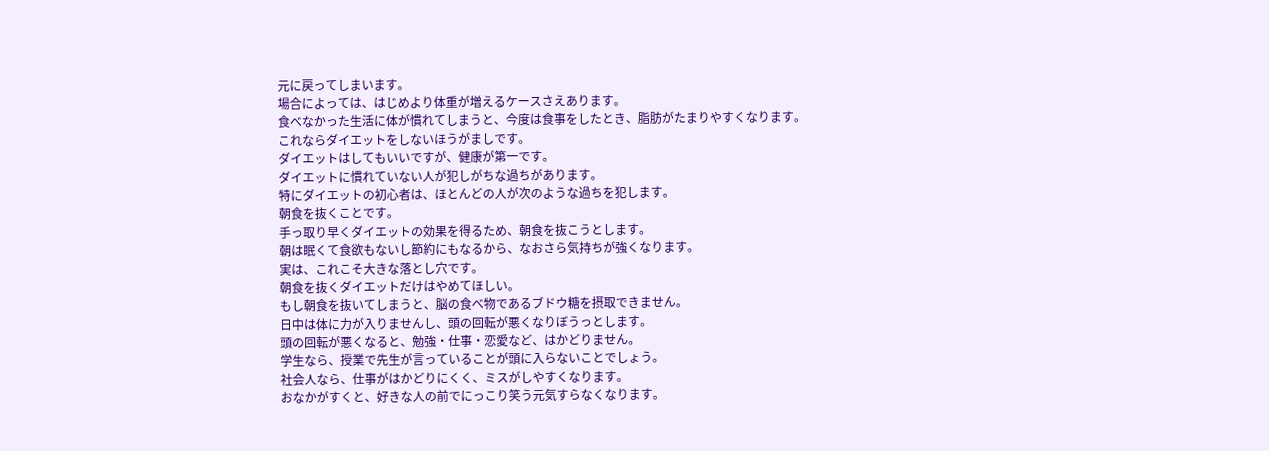元に戻ってしまいます。
場合によっては、はじめより体重が増えるケースさえあります。
食べなかった生活に体が慣れてしまうと、今度は食事をしたとき、脂肪がたまりやすくなります。
これならダイエットをしないほうがましです。
ダイエットはしてもいいですが、健康が第一です。
ダイエットに慣れていない人が犯しがちな過ちがあります。
特にダイエットの初心者は、ほとんどの人が次のような過ちを犯します。
朝食を抜くことです。
手っ取り早くダイエットの効果を得るため、朝食を抜こうとします。
朝は眠くて食欲もないし節約にもなるから、なおさら気持ちが強くなります。
実は、これこそ大きな落とし穴です。
朝食を抜くダイエットだけはやめてほしい。
もし朝食を抜いてしまうと、脳の食べ物であるブドウ糖を摂取できません。
日中は体に力が入りませんし、頭の回転が悪くなりぼうっとします。
頭の回転が悪くなると、勉強・仕事・恋愛など、はかどりません。
学生なら、授業で先生が言っていることが頭に入らないことでしょう。
社会人なら、仕事がはかどりにくく、ミスがしやすくなります。
おなかがすくと、好きな人の前でにっこり笑う元気すらなくなります。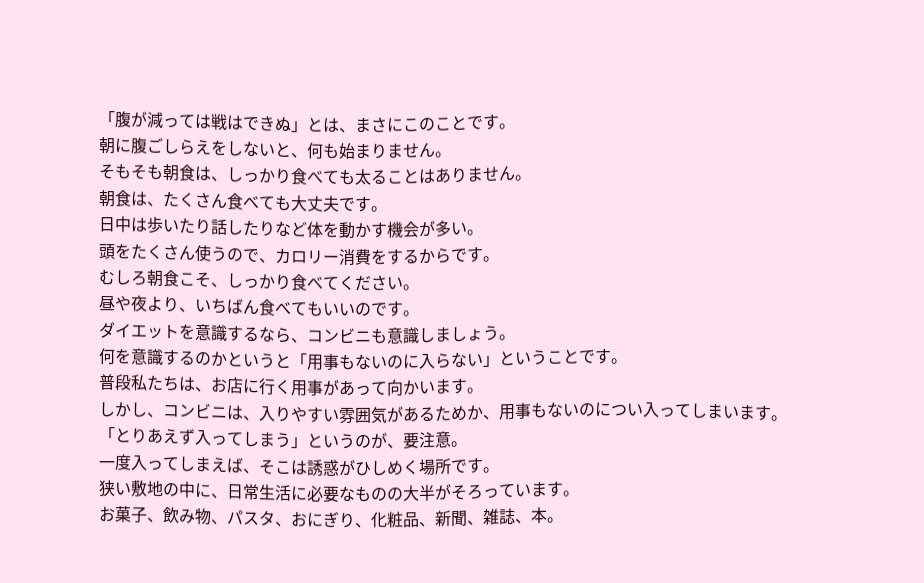「腹が減っては戦はできぬ」とは、まさにこのことです。
朝に腹ごしらえをしないと、何も始まりません。
そもそも朝食は、しっかり食べても太ることはありません。
朝食は、たくさん食べても大丈夫です。
日中は歩いたり話したりなど体を動かす機会が多い。
頭をたくさん使うので、カロリー消費をするからです。
むしろ朝食こそ、しっかり食べてください。
昼や夜より、いちばん食べてもいいのです。
ダイエットを意識するなら、コンビニも意識しましょう。
何を意識するのかというと「用事もないのに入らない」ということです。
普段私たちは、お店に行く用事があって向かいます。
しかし、コンビニは、入りやすい雰囲気があるためか、用事もないのについ入ってしまいます。
「とりあえず入ってしまう」というのが、要注意。
一度入ってしまえば、そこは誘惑がひしめく場所です。
狭い敷地の中に、日常生活に必要なものの大半がそろっています。
お菓子、飲み物、パスタ、おにぎり、化粧品、新聞、雑誌、本。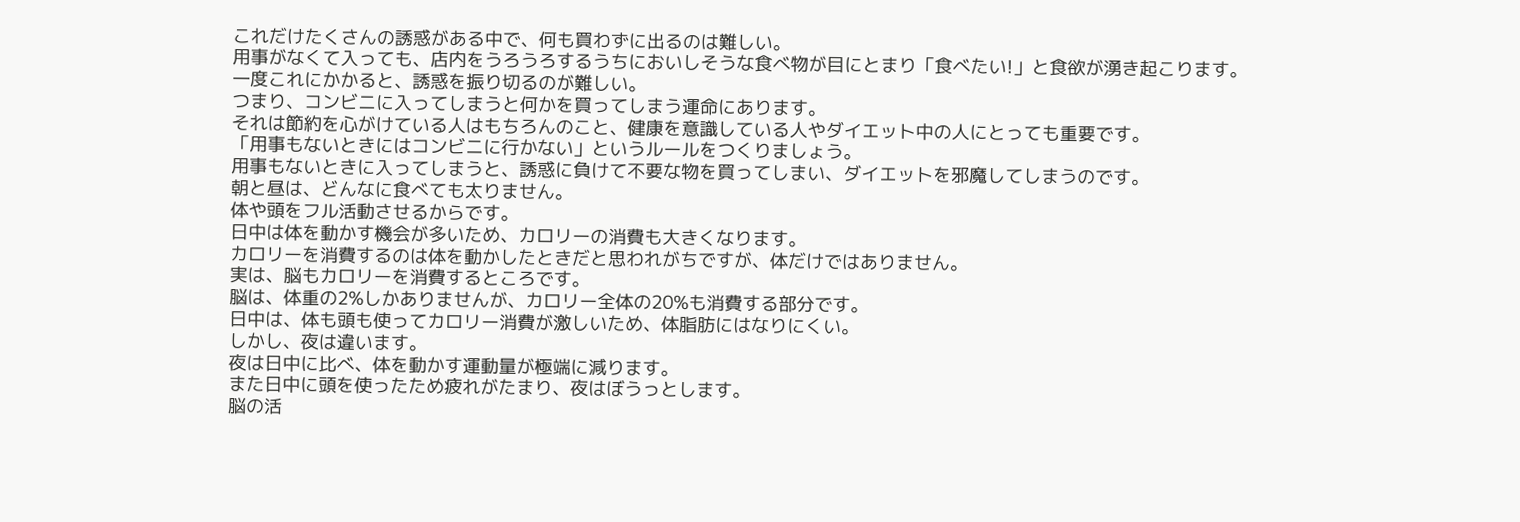これだけたくさんの誘惑がある中で、何も買わずに出るのは難しい。
用事がなくて入っても、店内をうろうろするうちにおいしそうな食べ物が目にとまり「食べたい!」と食欲が湧き起こります。
一度これにかかると、誘惑を振り切るのが難しい。
つまり、コンビニに入ってしまうと何かを買ってしまう運命にあります。
それは節約を心がけている人はもちろんのこと、健康を意識している人やダイエット中の人にとっても重要です。
「用事もないときにはコンビニに行かない」というルールをつくりましょう。
用事もないときに入ってしまうと、誘惑に負けて不要な物を買ってしまい、ダイエットを邪魔してしまうのです。
朝と昼は、どんなに食べても太りません。
体や頭をフル活動させるからです。
日中は体を動かす機会が多いため、カロリーの消費も大きくなります。
カロリーを消費するのは体を動かしたときだと思われがちですが、体だけではありません。
実は、脳もカロリーを消費するところです。
脳は、体重の2%しかありませんが、カロリー全体の20%も消費する部分です。
日中は、体も頭も使ってカロリー消費が激しいため、体脂肪にはなりにくい。
しかし、夜は違います。
夜は日中に比べ、体を動かす運動量が極端に減ります。
また日中に頭を使ったため疲れがたまり、夜はぼうっとします。
脳の活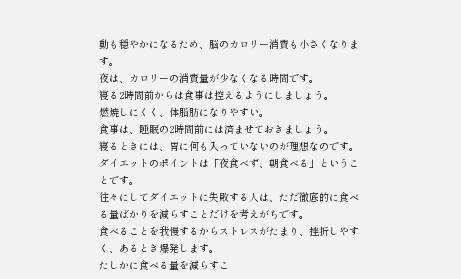動も穏やかになるため、脳のカロリー消費も小さくなります。
夜は、カロリーの消費量が少なくなる時間です。
寝る2時間前からは食事は控えるようにしましょう。
燃焼しにくく、体脂肪になりやすい。
食事は、睡眠の2時間前には済ませておきましょう。
寝るときには、胃に何も入っていないのが理想なのです。
ダイエットのポイントは「夜食べず、朝食べる」ということです。
往々にしてダイエットに失敗する人は、ただ徹底的に食べる量ばかりを減らすことだけを考えがちです。
食べることを我慢するからストレスがたまり、挫折しやすく、あるとき爆発します。
たしかに食べる量を減らすこ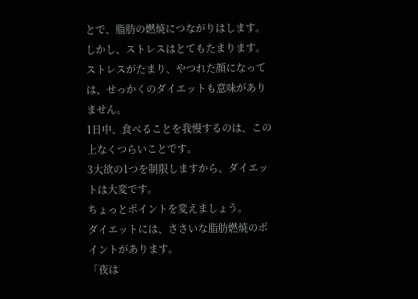とで、脂肪の燃焼につながりはします。
しかし、ストレスはとてもたまります。
ストレスがたまり、やつれた顔になっては、せっかくのダイエットも意味がありません。
1日中、食べることを我慢するのは、この上なくつらいことです。
3大欲の1つを制限しますから、ダイエットは大変です。
ちょっとポイントを変えましょう。
ダイエットには、ささいな脂肪燃焼のポイントがあります。
「夜は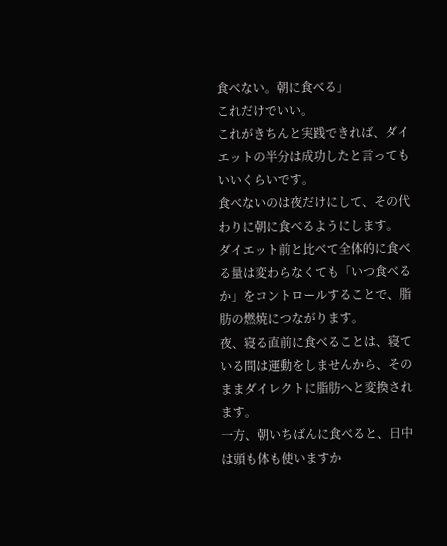食べない。朝に食べる」
これだけでいい。
これがきちんと実践できれば、ダイエットの半分は成功したと言ってもいいくらいです。
食べないのは夜だけにして、その代わりに朝に食べるようにします。
ダイエット前と比べて全体的に食べる量は変わらなくても「いつ食べるか」をコントロールすることで、脂肪の燃焼につながります。
夜、寝る直前に食べることは、寝ている間は運動をしませんから、そのままダイレクトに脂肪へと変換されます。
一方、朝いちばんに食べると、日中は頭も体も使いますか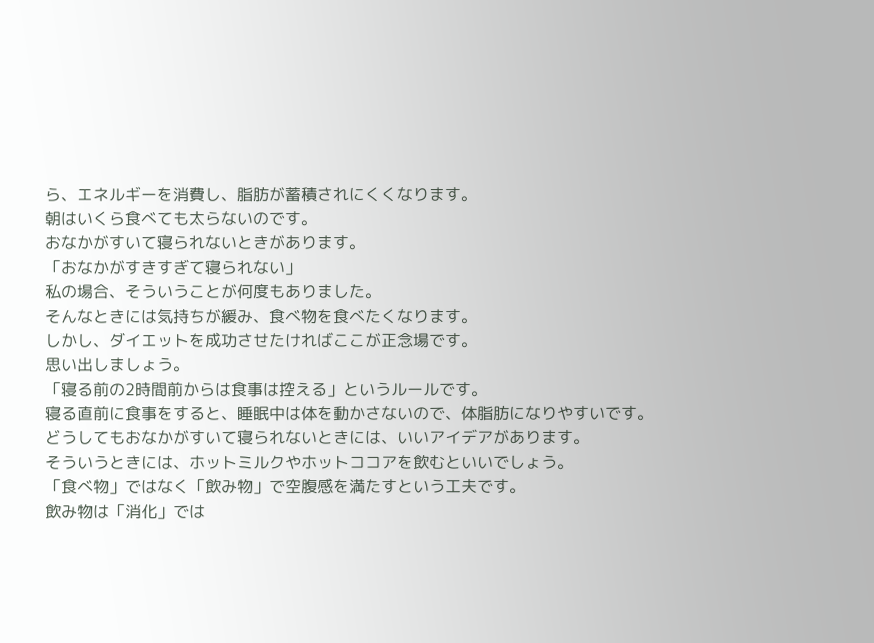ら、エネルギーを消費し、脂肪が蓄積されにくくなります。
朝はいくら食べても太らないのです。
おなかがすいて寝られないときがあります。
「おなかがすきすぎて寝られない」
私の場合、そういうことが何度もありました。
そんなときには気持ちが緩み、食べ物を食べたくなります。
しかし、ダイエットを成功させたければここが正念場です。
思い出しましょう。
「寝る前の2時間前からは食事は控える」というルールです。
寝る直前に食事をすると、睡眠中は体を動かさないので、体脂肪になりやすいです。
どうしてもおなかがすいて寝られないときには、いいアイデアがあります。
そういうときには、ホットミルクやホットココアを飲むといいでしょう。
「食べ物」ではなく「飲み物」で空腹感を満たすという工夫です。
飲み物は「消化」では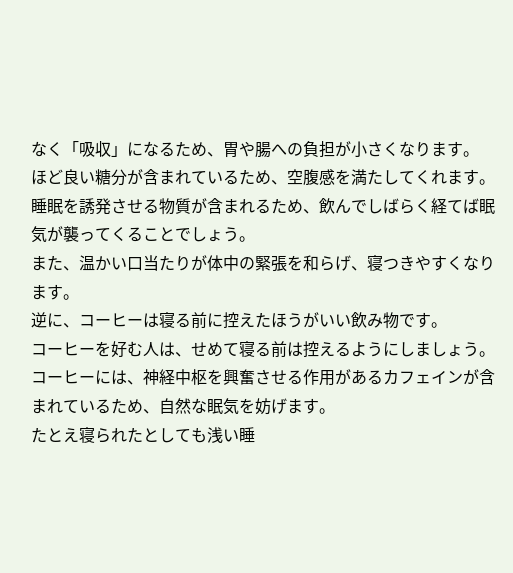なく「吸収」になるため、胃や腸への負担が小さくなります。
ほど良い糖分が含まれているため、空腹感を満たしてくれます。
睡眠を誘発させる物質が含まれるため、飲んでしばらく経てば眠気が襲ってくることでしょう。
また、温かい口当たりが体中の緊張を和らげ、寝つきやすくなります。
逆に、コーヒーは寝る前に控えたほうがいい飲み物です。
コーヒーを好む人は、せめて寝る前は控えるようにしましょう。
コーヒーには、神経中枢を興奮させる作用があるカフェインが含まれているため、自然な眠気を妨げます。
たとえ寝られたとしても浅い睡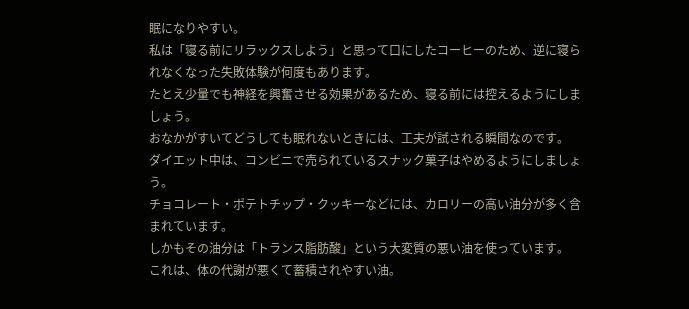眠になりやすい。
私は「寝る前にリラックスしよう」と思って口にしたコーヒーのため、逆に寝られなくなった失敗体験が何度もあります。
たとえ少量でも神経を興奮させる効果があるため、寝る前には控えるようにしましょう。
おなかがすいてどうしても眠れないときには、工夫が試される瞬間なのです。
ダイエット中は、コンビニで売られているスナック菓子はやめるようにしましょう。
チョコレート・ポテトチップ・クッキーなどには、カロリーの高い油分が多く含まれています。
しかもその油分は「トランス脂肪酸」という大変質の悪い油を使っています。
これは、体の代謝が悪くて蓄積されやすい油。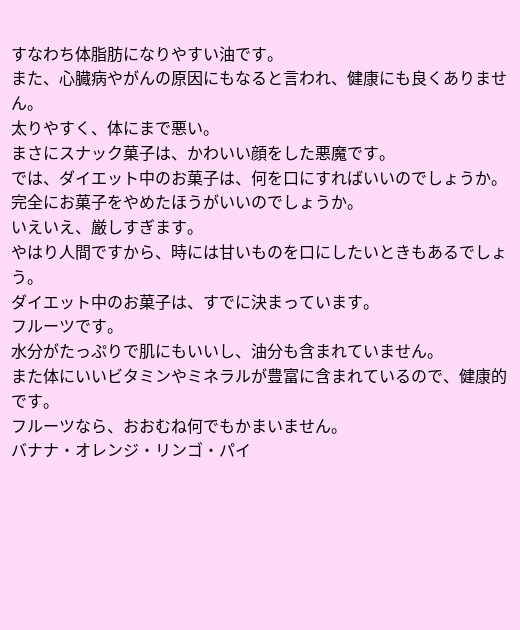すなわち体脂肪になりやすい油です。
また、心臓病やがんの原因にもなると言われ、健康にも良くありません。
太りやすく、体にまで悪い。
まさにスナック菓子は、かわいい顔をした悪魔です。
では、ダイエット中のお菓子は、何を口にすればいいのでしょうか。
完全にお菓子をやめたほうがいいのでしょうか。
いえいえ、厳しすぎます。
やはり人間ですから、時には甘いものを口にしたいときもあるでしょう。
ダイエット中のお菓子は、すでに決まっています。
フルーツです。
水分がたっぷりで肌にもいいし、油分も含まれていません。
また体にいいビタミンやミネラルが豊富に含まれているので、健康的です。
フルーツなら、おおむね何でもかまいません。
バナナ・オレンジ・リンゴ・パイ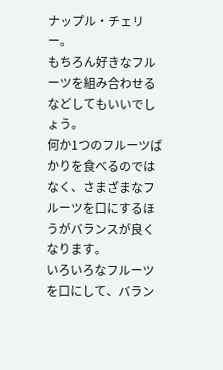ナップル・チェリー。
もちろん好きなフルーツを組み合わせるなどしてもいいでしょう。
何か1つのフルーツばかりを食べるのではなく、さまざまなフルーツを口にするほうがバランスが良くなります。
いろいろなフルーツを口にして、バラン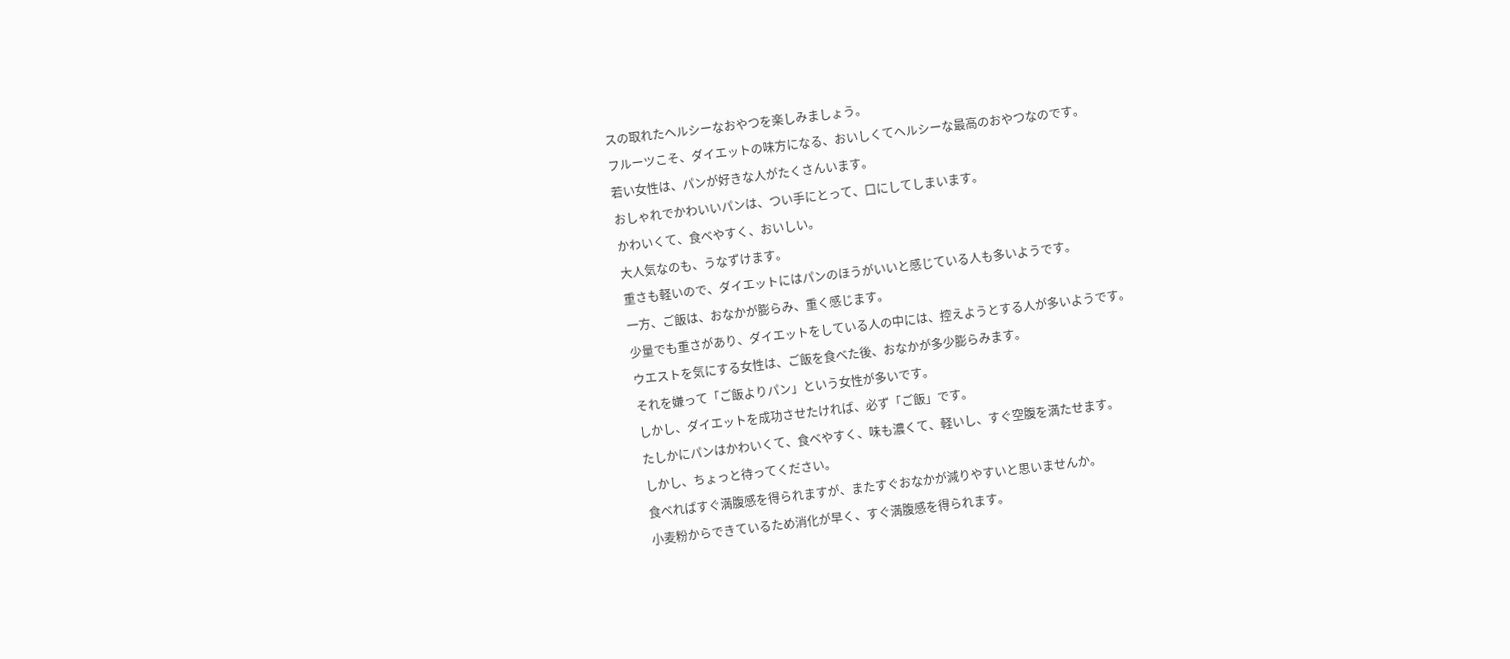スの取れたヘルシーなおやつを楽しみましょう。
フルーツこそ、ダイエットの味方になる、おいしくてヘルシーな最高のおやつなのです。
若い女性は、パンが好きな人がたくさんいます。
おしゃれでかわいいパンは、つい手にとって、口にしてしまいます。
かわいくて、食べやすく、おいしい。
大人気なのも、うなずけます。
重さも軽いので、ダイエットにはパンのほうがいいと感じている人も多いようです。
一方、ご飯は、おなかが膨らみ、重く感じます。
少量でも重さがあり、ダイエットをしている人の中には、控えようとする人が多いようです。
ウエストを気にする女性は、ご飯を食べた後、おなかが多少膨らみます。
それを嫌って「ご飯よりパン」という女性が多いです。
しかし、ダイエットを成功させたければ、必ず「ご飯」です。
たしかにパンはかわいくて、食べやすく、味も濃くて、軽いし、すぐ空腹を満たせます。
しかし、ちょっと待ってください。
食べればすぐ満腹感を得られますが、またすぐおなかが減りやすいと思いませんか。
小麦粉からできているため消化が早く、すぐ満腹感を得られます。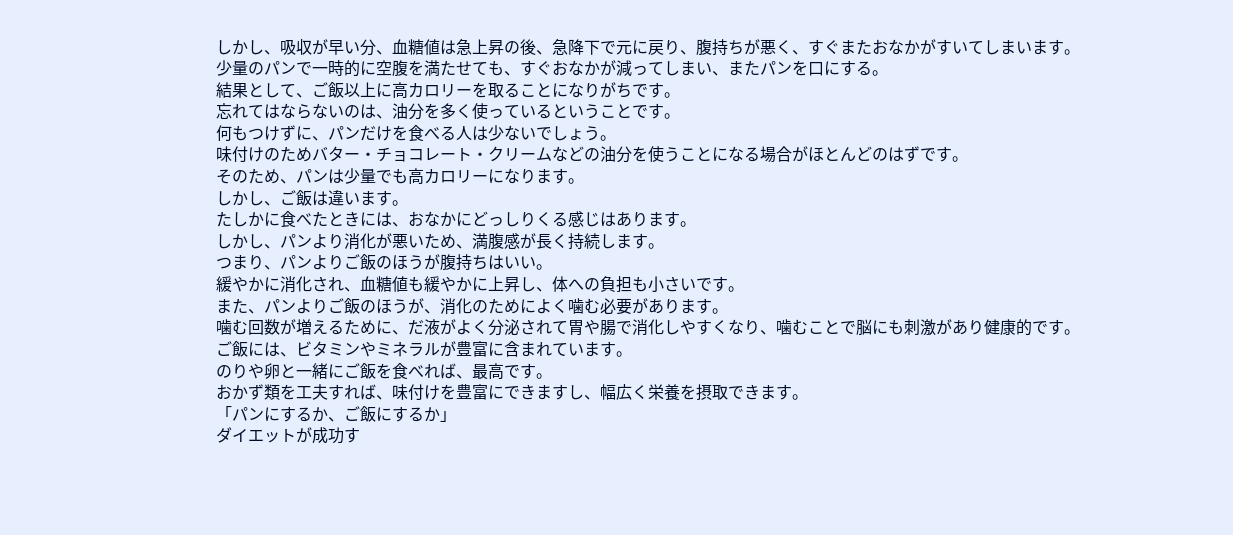しかし、吸収が早い分、血糖値は急上昇の後、急降下で元に戻り、腹持ちが悪く、すぐまたおなかがすいてしまいます。
少量のパンで一時的に空腹を満たせても、すぐおなかが減ってしまい、またパンを口にする。
結果として、ご飯以上に高カロリーを取ることになりがちです。
忘れてはならないのは、油分を多く使っているということです。
何もつけずに、パンだけを食べる人は少ないでしょう。
味付けのためバター・チョコレート・クリームなどの油分を使うことになる場合がほとんどのはずです。
そのため、パンは少量でも高カロリーになります。
しかし、ご飯は違います。
たしかに食べたときには、おなかにどっしりくる感じはあります。
しかし、パンより消化が悪いため、満腹感が長く持続します。
つまり、パンよりご飯のほうが腹持ちはいい。
緩やかに消化され、血糖値も緩やかに上昇し、体への負担も小さいです。
また、パンよりご飯のほうが、消化のためによく噛む必要があります。
噛む回数が増えるために、だ液がよく分泌されて胃や腸で消化しやすくなり、噛むことで脳にも刺激があり健康的です。
ご飯には、ビタミンやミネラルが豊富に含まれています。
のりや卵と一緒にご飯を食べれば、最高です。
おかず類を工夫すれば、味付けを豊富にできますし、幅広く栄養を摂取できます。
「パンにするか、ご飯にするか」
ダイエットが成功す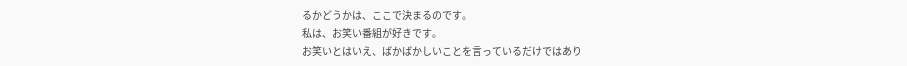るかどうかは、ここで決まるのです。
私は、お笑い番組が好きです。
お笑いとはいえ、ばかばかしいことを言っているだけではあり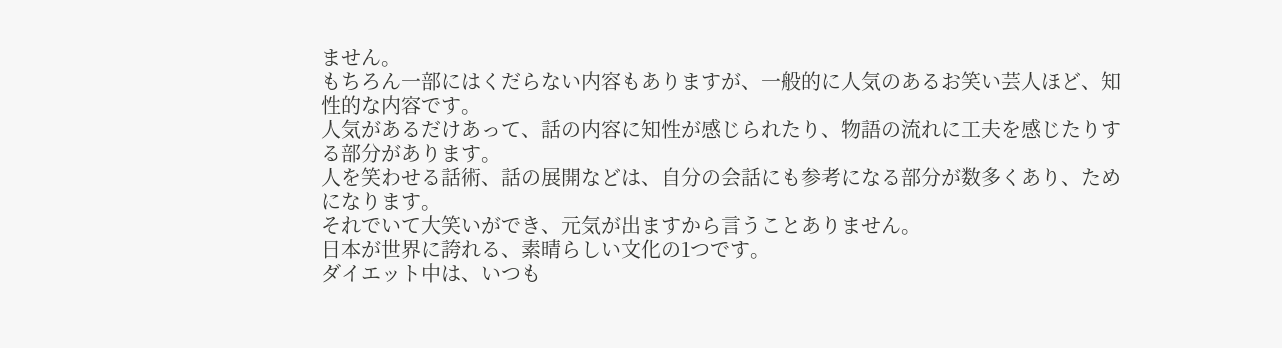ません。
もちろん一部にはくだらない内容もありますが、一般的に人気のあるお笑い芸人ほど、知性的な内容です。
人気があるだけあって、話の内容に知性が感じられたり、物語の流れに工夫を感じたりする部分があります。
人を笑わせる話術、話の展開などは、自分の会話にも参考になる部分が数多くあり、ためになります。
それでいて大笑いができ、元気が出ますから言うことありません。
日本が世界に誇れる、素晴らしい文化の1つです。
ダイエット中は、いつも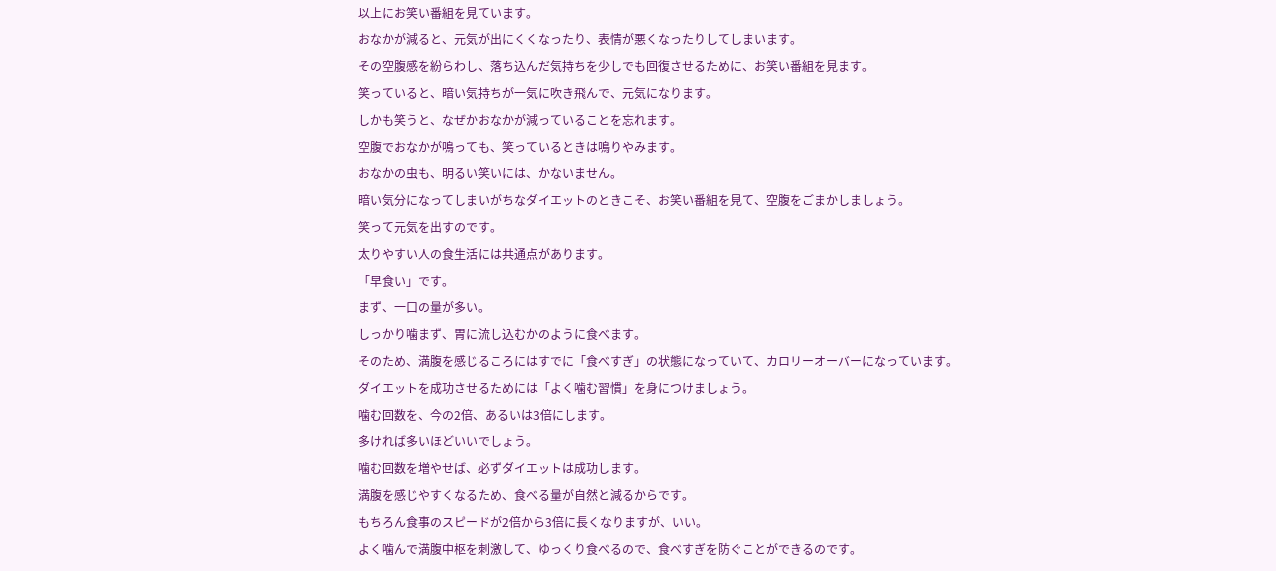以上にお笑い番組を見ています。
おなかが減ると、元気が出にくくなったり、表情が悪くなったりしてしまいます。
その空腹感を紛らわし、落ち込んだ気持ちを少しでも回復させるために、お笑い番組を見ます。
笑っていると、暗い気持ちが一気に吹き飛んで、元気になります。
しかも笑うと、なぜかおなかが減っていることを忘れます。
空腹でおなかが鳴っても、笑っているときは鳴りやみます。
おなかの虫も、明るい笑いには、かないません。
暗い気分になってしまいがちなダイエットのときこそ、お笑い番組を見て、空腹をごまかしましょう。
笑って元気を出すのです。
太りやすい人の食生活には共通点があります。
「早食い」です。
まず、一口の量が多い。
しっかり噛まず、胃に流し込むかのように食べます。
そのため、満腹を感じるころにはすでに「食べすぎ」の状態になっていて、カロリーオーバーになっています。
ダイエットを成功させるためには「よく噛む習慣」を身につけましょう。
噛む回数を、今の2倍、あるいは3倍にします。
多ければ多いほどいいでしょう。
噛む回数を増やせば、必ずダイエットは成功します。
満腹を感じやすくなるため、食べる量が自然と減るからです。
もちろん食事のスピードが2倍から3倍に長くなりますが、いい。
よく噛んで満腹中枢を刺激して、ゆっくり食べるので、食べすぎを防ぐことができるのです。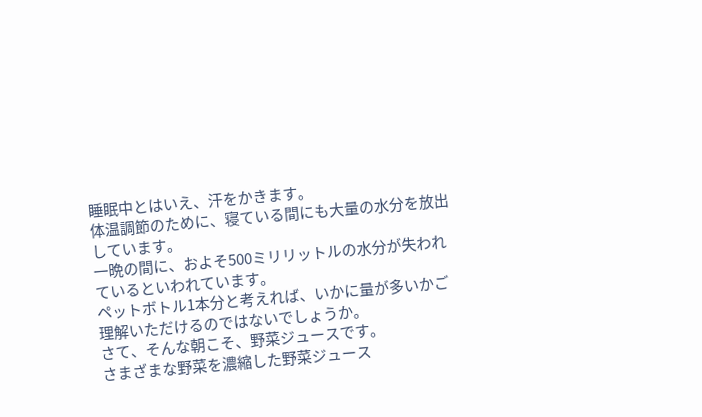睡眠中とはいえ、汗をかきます。
体温調節のために、寝ている間にも大量の水分を放出しています。
一晩の間に、およそ500ミリリットルの水分が失われているといわれています。
ペットボトル1本分と考えれば、いかに量が多いかご理解いただけるのではないでしょうか。
さて、そんな朝こそ、野菜ジュースです。
さまざまな野菜を濃縮した野菜ジュース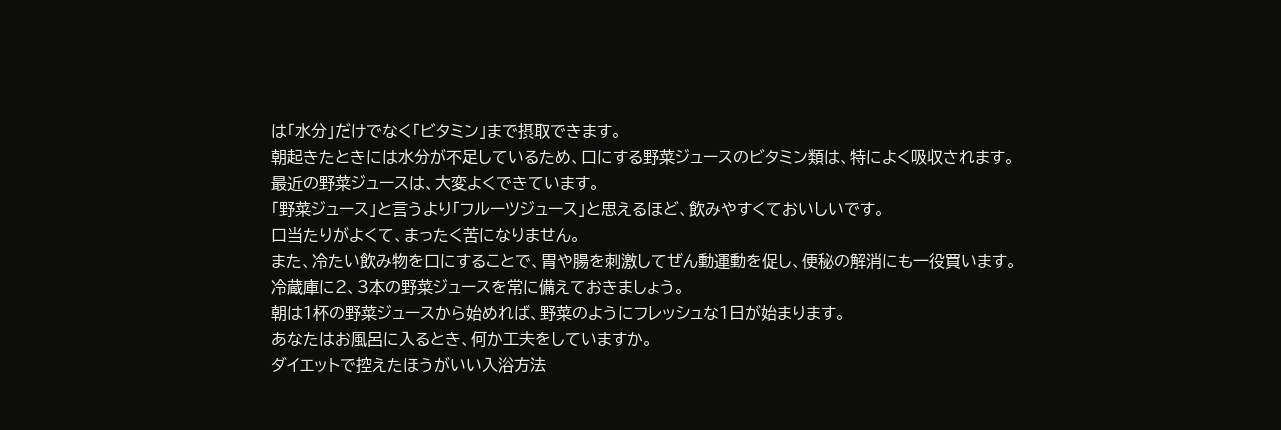は「水分」だけでなく「ビタミン」まで摂取できます。
朝起きたときには水分が不足しているため、口にする野菜ジュースのビタミン類は、特によく吸収されます。
最近の野菜ジュースは、大変よくできています。
「野菜ジュース」と言うより「フルーツジュース」と思えるほど、飲みやすくておいしいです。
口当たりがよくて、まったく苦になりません。
また、冷たい飲み物を口にすることで、胃や腸を刺激してぜん動運動を促し、便秘の解消にも一役買います。
冷蔵庫に2、3本の野菜ジュースを常に備えておきましょう。
朝は1杯の野菜ジュースから始めれば、野菜のようにフレッシュな1日が始まります。
あなたはお風呂に入るとき、何か工夫をしていますか。
ダイエットで控えたほうがいい入浴方法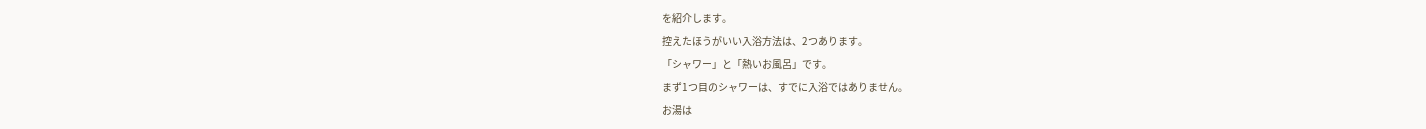を紹介します。
控えたほうがいい入浴方法は、2つあります。
「シャワー」と「熱いお風呂」です。
まず1つ目のシャワーは、すでに入浴ではありません。
お湯は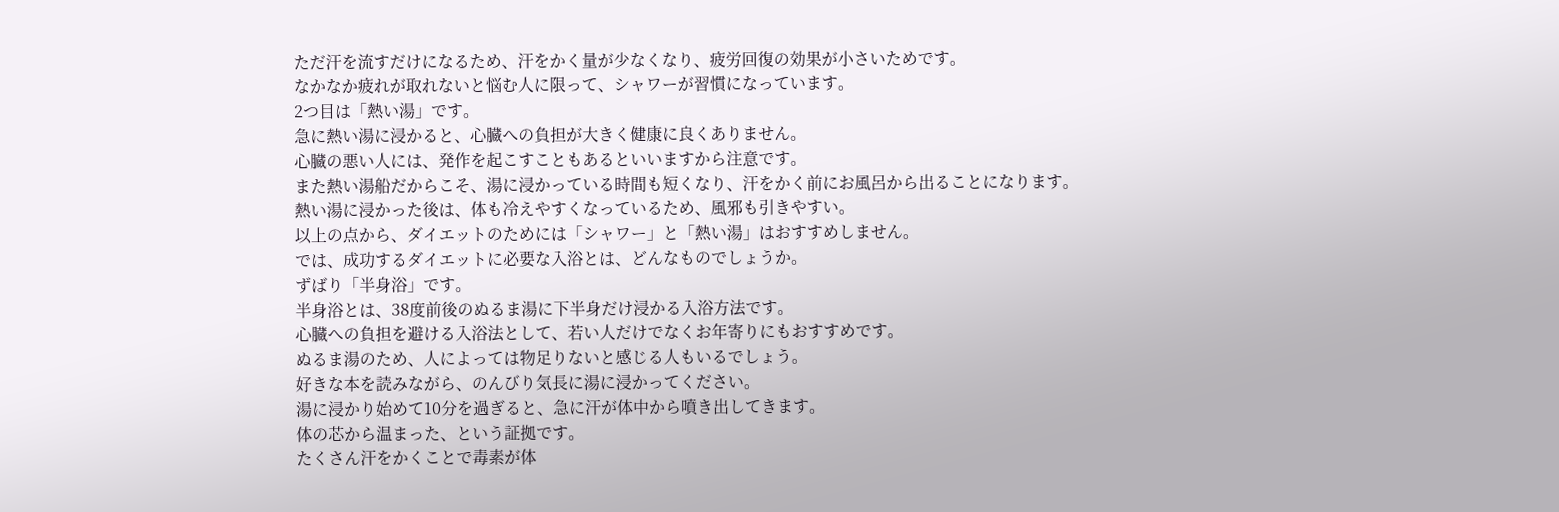ただ汗を流すだけになるため、汗をかく量が少なくなり、疲労回復の効果が小さいためです。
なかなか疲れが取れないと悩む人に限って、シャワーが習慣になっています。
2つ目は「熱い湯」です。
急に熱い湯に浸かると、心臓への負担が大きく健康に良くありません。
心臓の悪い人には、発作を起こすこともあるといいますから注意です。
また熱い湯船だからこそ、湯に浸かっている時間も短くなり、汗をかく前にお風呂から出ることになります。
熱い湯に浸かった後は、体も冷えやすくなっているため、風邪も引きやすい。
以上の点から、ダイエットのためには「シャワー」と「熱い湯」はおすすめしません。
では、成功するダイエットに必要な入浴とは、どんなものでしょうか。
ずばり「半身浴」です。
半身浴とは、38度前後のぬるま湯に下半身だけ浸かる入浴方法です。
心臓への負担を避ける入浴法として、若い人だけでなくお年寄りにもおすすめです。
ぬるま湯のため、人によっては物足りないと感じる人もいるでしょう。
好きな本を読みながら、のんびり気長に湯に浸かってください。
湯に浸かり始めて10分を過ぎると、急に汗が体中から噴き出してきます。
体の芯から温まった、という証拠です。
たくさん汗をかくことで毒素が体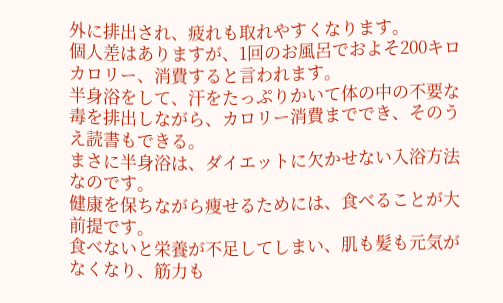外に排出され、疲れも取れやすくなります。
個人差はありますが、1回のお風呂でおよそ200キロカロリー、消費すると言われます。
半身浴をして、汗をたっぷりかいて体の中の不要な毒を排出しながら、カロリー消費まででき、そのうえ読書もできる。
まさに半身浴は、ダイエットに欠かせない入浴方法なのです。
健康を保ちながら痩せるためには、食べることが大前提です。
食べないと栄養が不足してしまい、肌も髪も元気がなくなり、筋力も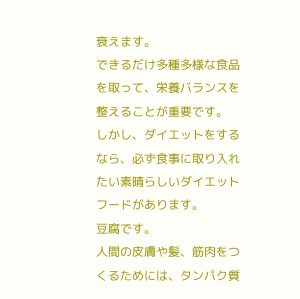衰えます。
できるだけ多種多様な食品を取って、栄養バランスを整えることが重要です。
しかし、ダイエットをするなら、必ず食事に取り入れたい素晴らしいダイエットフードがあります。
豆腐です。
人間の皮膚や髪、筋肉をつくるためには、タンパク質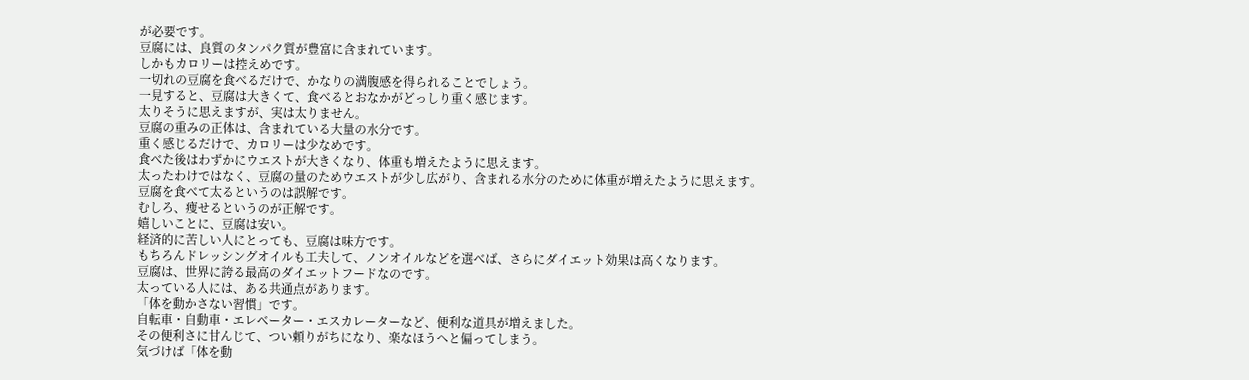が必要です。
豆腐には、良質のタンパク質が豊富に含まれています。
しかもカロリーは控えめです。
一切れの豆腐を食べるだけで、かなりの満腹感を得られることでしょう。
一見すると、豆腐は大きくて、食べるとおなかがどっしり重く感じます。
太りそうに思えますが、実は太りません。
豆腐の重みの正体は、含まれている大量の水分です。
重く感じるだけで、カロリーは少なめです。
食べた後はわずかにウエストが大きくなり、体重も増えたように思えます。
太ったわけではなく、豆腐の量のためウエストが少し広がり、含まれる水分のために体重が増えたように思えます。
豆腐を食べて太るというのは誤解です。
むしろ、痩せるというのが正解です。
嬉しいことに、豆腐は安い。
経済的に苦しい人にとっても、豆腐は味方です。
もちろんドレッシングオイルも工夫して、ノンオイルなどを選べば、さらにダイエット効果は高くなります。
豆腐は、世界に誇る最高のダイエットフードなのです。
太っている人には、ある共通点があります。
「体を動かさない習慣」です。
自転車・自動車・エレベーター・エスカレーターなど、便利な道具が増えました。
その便利さに甘んじて、つい頼りがちになり、楽なほうへと偏ってしまう。
気づけば「体を動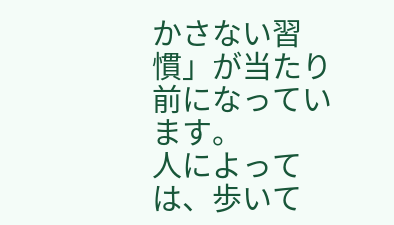かさない習慣」が当たり前になっています。
人によっては、歩いて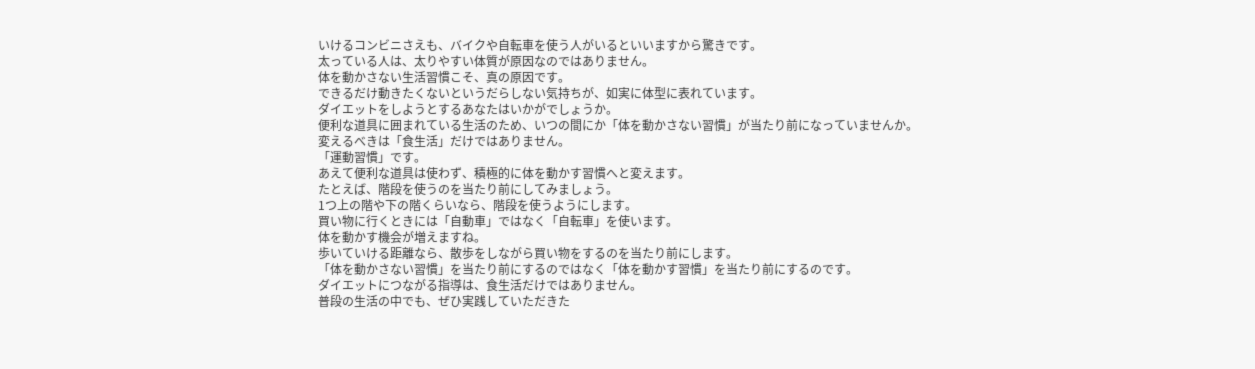いけるコンビニさえも、バイクや自転車を使う人がいるといいますから驚きです。
太っている人は、太りやすい体質が原因なのではありません。
体を動かさない生活習慣こそ、真の原因です。
できるだけ動きたくないというだらしない気持ちが、如実に体型に表れています。
ダイエットをしようとするあなたはいかがでしょうか。
便利な道具に囲まれている生活のため、いつの間にか「体を動かさない習慣」が当たり前になっていませんか。
変えるべきは「食生活」だけではありません。
「運動習慣」です。
あえて便利な道具は使わず、積極的に体を動かす習慣へと変えます。
たとえば、階段を使うのを当たり前にしてみましょう。
1つ上の階や下の階くらいなら、階段を使うようにします。
買い物に行くときには「自動車」ではなく「自転車」を使います。
体を動かす機会が増えますね。
歩いていける距離なら、散歩をしながら買い物をするのを当たり前にします。
「体を動かさない習慣」を当たり前にするのではなく「体を動かす習慣」を当たり前にするのです。
ダイエットにつながる指導は、食生活だけではありません。
普段の生活の中でも、ぜひ実践していただきた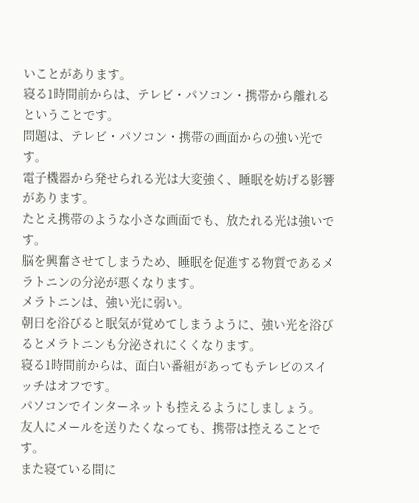いことがあります。
寝る1時間前からは、テレビ・パソコン・携帯から離れるということです。
問題は、テレビ・パソコン・携帯の画面からの強い光です。
電子機器から発せられる光は大変強く、睡眠を妨げる影響があります。
たとえ携帯のような小さな画面でも、放たれる光は強いです。
脳を興奮させてしまうため、睡眠を促進する物質であるメラトニンの分泌が悪くなります。
メラトニンは、強い光に弱い。
朝日を浴びると眠気が覚めてしまうように、強い光を浴びるとメラトニンも分泌されにくくなります。
寝る1時間前からは、面白い番組があってもテレビのスイッチはオフです。
パソコンでインターネットも控えるようにしましょう。
友人にメールを送りたくなっても、携帯は控えることです。
また寝ている間に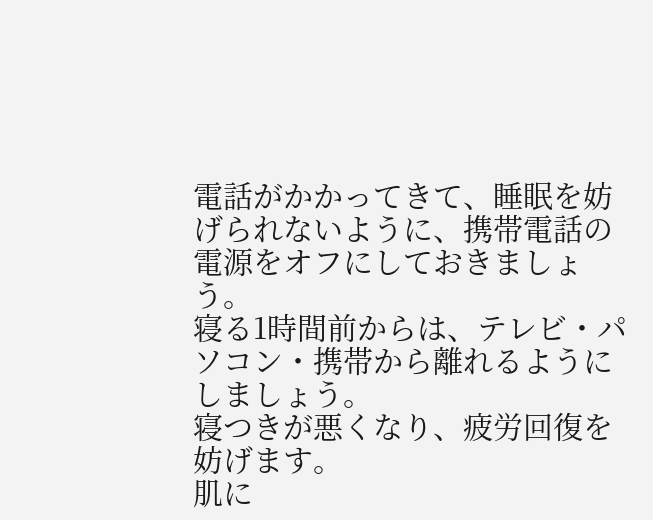電話がかかってきて、睡眠を妨げられないように、携帯電話の電源をオフにしておきましょう。
寝る1時間前からは、テレビ・パソコン・携帯から離れるようにしましょう。
寝つきが悪くなり、疲労回復を妨げます。
肌に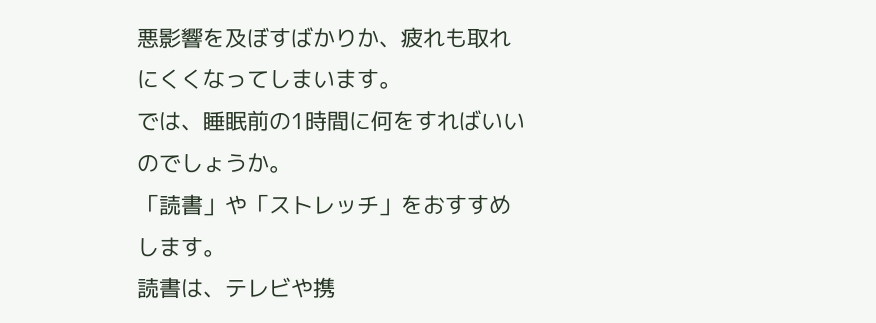悪影響を及ぼすばかりか、疲れも取れにくくなってしまいます。
では、睡眠前の1時間に何をすればいいのでしょうか。
「読書」や「ストレッチ」をおすすめします。
読書は、テレビや携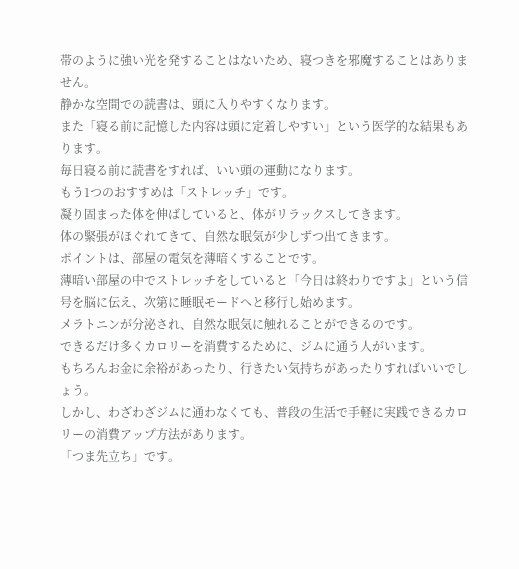帯のように強い光を発することはないため、寝つきを邪魔することはありません。
静かな空間での読書は、頭に入りやすくなります。
また「寝る前に記憶した内容は頭に定着しやすい」という医学的な結果もあります。
毎日寝る前に読書をすれば、いい頭の運動になります。
もう1つのおすすめは「ストレッチ」です。
凝り固まった体を伸ばしていると、体がリラックスしてきます。
体の緊張がほぐれてきて、自然な眠気が少しずつ出てきます。
ポイントは、部屋の電気を薄暗くすることです。
薄暗い部屋の中でストレッチをしていると「今日は終わりですよ」という信号を脳に伝え、次第に睡眠モードへと移行し始めます。
メラトニンが分泌され、自然な眠気に触れることができるのです。
できるだけ多くカロリーを消費するために、ジムに通う人がいます。
もちろんお金に余裕があったり、行きたい気持ちがあったりすればいいでしょう。
しかし、わざわざジムに通わなくても、普段の生活で手軽に実践できるカロリーの消費アップ方法があります。
「つま先立ち」です。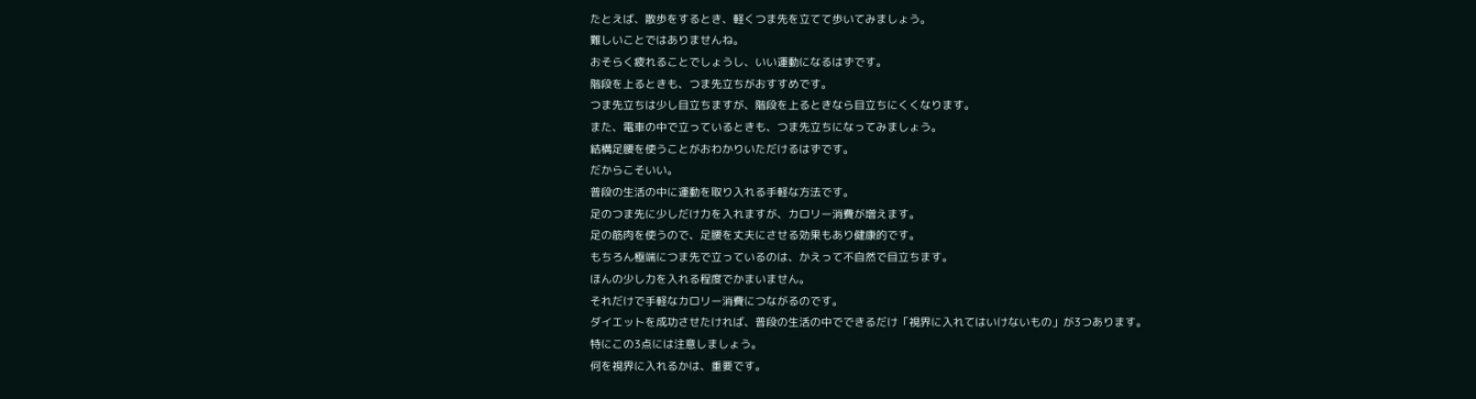たとえば、散歩をするとき、軽くつま先を立てて歩いてみましょう。
難しいことではありませんね。
おそらく疲れることでしょうし、いい運動になるはずです。
階段を上るときも、つま先立ちがおすすめです。
つま先立ちは少し目立ちますが、階段を上るときなら目立ちにくくなります。
また、電車の中で立っているときも、つま先立ちになってみましょう。
結構足腰を使うことがおわかりいただけるはずです。
だからこそいい。
普段の生活の中に運動を取り入れる手軽な方法です。
足のつま先に少しだけ力を入れますが、カロリー消費が増えます。
足の筋肉を使うので、足腰を丈夫にさせる効果もあり健康的です。
もちろん極端につま先で立っているのは、かえって不自然で目立ちます。
ほんの少し力を入れる程度でかまいません。
それだけで手軽なカロリー消費につながるのです。
ダイエットを成功させたければ、普段の生活の中でできるだけ「視界に入れてはいけないもの」が3つあります。
特にこの3点には注意しましょう。
何を視界に入れるかは、重要です。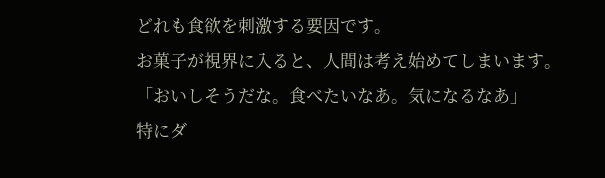どれも食欲を刺激する要因です。
お菓子が視界に入ると、人間は考え始めてしまいます。
「おいしそうだな。食べたいなあ。気になるなあ」
特にダ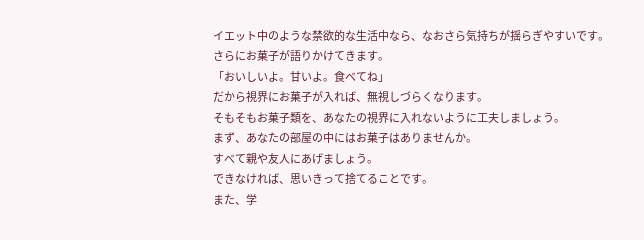イエット中のような禁欲的な生活中なら、なおさら気持ちが揺らぎやすいです。
さらにお菓子が語りかけてきます。
「おいしいよ。甘いよ。食べてね」
だから視界にお菓子が入れば、無視しづらくなります。
そもそもお菓子類を、あなたの視界に入れないように工夫しましょう。
まず、あなたの部屋の中にはお菓子はありませんか。
すべて親や友人にあげましょう。
できなければ、思いきって捨てることです。
また、学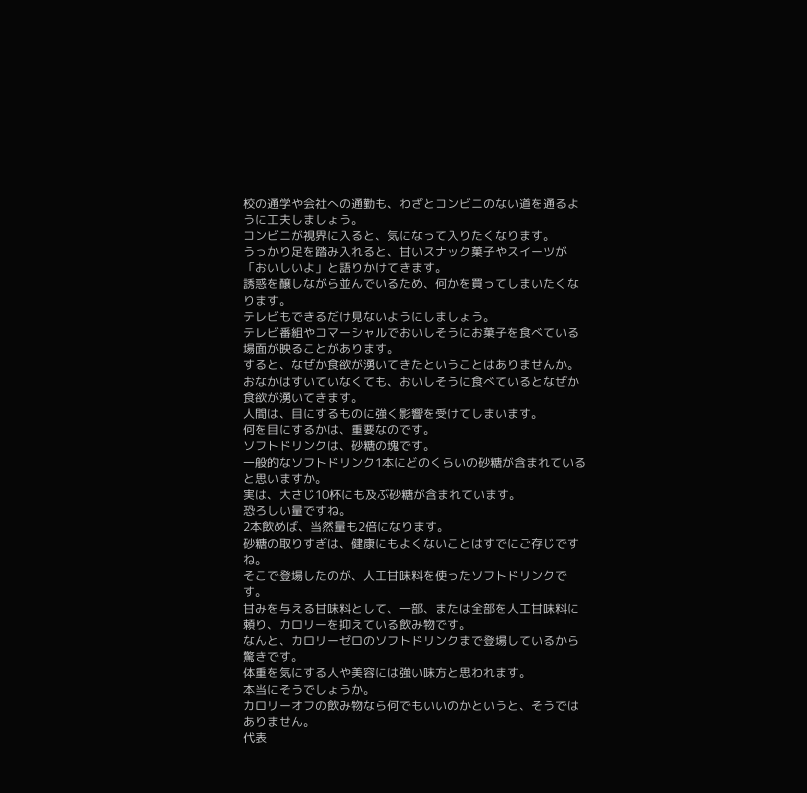校の通学や会社への通勤も、わざとコンビニのない道を通るように工夫しましょう。
コンビニが視界に入ると、気になって入りたくなります。
うっかり足を踏み入れると、甘いスナック菓子やスイーツが「おいしいよ」と語りかけてきます。
誘惑を醸しながら並んでいるため、何かを買ってしまいたくなります。
テレビもできるだけ見ないようにしましょう。
テレビ番組やコマーシャルでおいしそうにお菓子を食べている場面が映ることがあります。
すると、なぜか食欲が湧いてきたということはありませんか。
おなかはすいていなくても、おいしそうに食べているとなぜか食欲が湧いてきます。
人間は、目にするものに強く影響を受けてしまいます。
何を目にするかは、重要なのです。
ソフトドリンクは、砂糖の塊です。
一般的なソフトドリンク1本にどのくらいの砂糖が含まれていると思いますか。
実は、大さじ10杯にも及ぶ砂糖が含まれています。
恐ろしい量ですね。
2本飲めば、当然量も2倍になります。
砂糖の取りすぎは、健康にもよくないことはすでにご存じですね。
そこで登場したのが、人工甘味料を使ったソフトドリンクです。
甘みを与える甘味料として、一部、または全部を人工甘味料に頼り、カロリーを抑えている飲み物です。
なんと、カロリーゼロのソフトドリンクまで登場しているから驚きです。
体重を気にする人や美容には強い味方と思われます。
本当にそうでしょうか。
カロリーオフの飲み物なら何でもいいのかというと、そうではありません。
代表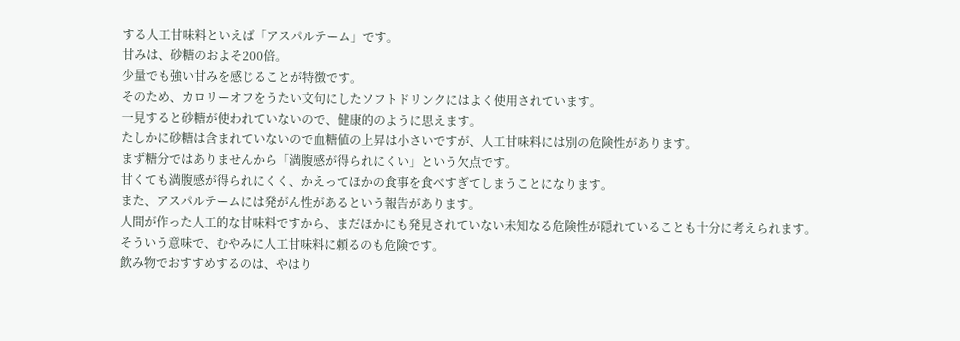する人工甘味料といえば「アスパルテーム」です。
甘みは、砂糖のおよそ200倍。
少量でも強い甘みを感じることが特徴です。
そのため、カロリーオフをうたい文句にしたソフトドリンクにはよく使用されています。
一見すると砂糖が使われていないので、健康的のように思えます。
たしかに砂糖は含まれていないので血糖値の上昇は小さいですが、人工甘味料には別の危険性があります。
まず糖分ではありませんから「満腹感が得られにくい」という欠点です。
甘くても満腹感が得られにくく、かえってほかの食事を食べすぎてしまうことになります。
また、アスパルテームには発がん性があるという報告があります。
人間が作った人工的な甘味料ですから、まだほかにも発見されていない未知なる危険性が隠れていることも十分に考えられます。
そういう意味で、むやみに人工甘味料に頼るのも危険です。
飲み物でおすすめするのは、やはり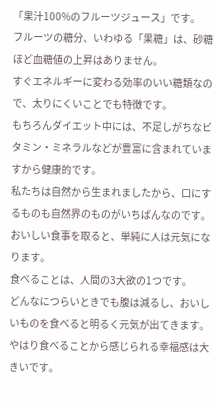「果汁100%のフルーツジュース」です。
フルーツの糖分、いわゆる「果糖」は、砂糖ほど血糖値の上昇はありません。
すぐエネルギーに変わる効率のいい糖類なので、太りにくいことでも特徴です。
もちろんダイエット中には、不足しがちなビタミン・ミネラルなどが豊富に含まれていますから健康的です。
私たちは自然から生まれましたから、口にするものも自然界のものがいちばんなのです。
おいしい食事を取ると、単純に人は元気になります。
食べることは、人間の3大欲の1つです。
どんなにつらいときでも腹は減るし、おいしいものを食べると明るく元気が出てきます。
やはり食べることから感じられる幸福感は大きいです。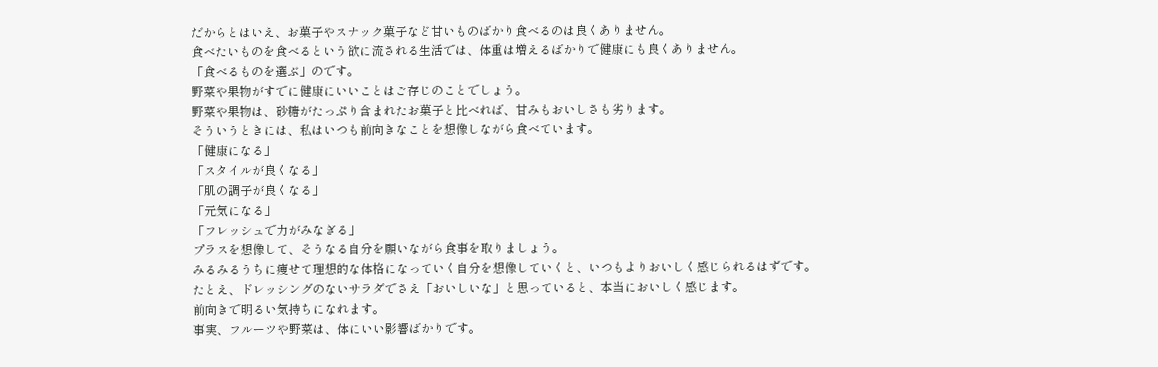だからとはいえ、お菓子やスナック菓子など甘いものばかり食べるのは良くありません。
食べたいものを食べるという欲に流される生活では、体重は増えるばかりで健康にも良くありません。
「食べるものを選ぶ」のです。
野菜や果物がすでに健康にいいことはご存じのことでしょう。
野菜や果物は、砂糖がたっぷり含まれたお菓子と比べれば、甘みもおいしさも劣ります。
そういうときには、私はいつも前向きなことを想像しながら食べています。
「健康になる」
「スタイルが良くなる」
「肌の調子が良くなる」
「元気になる」
「フレッシュで力がみなぎる」
プラスを想像して、そうなる自分を願いながら食事を取りましょう。
みるみるうちに痩せて理想的な体格になっていく自分を想像していくと、いつもよりおいしく感じられるはずです。
たとえ、ドレッシングのないサラダでさえ「おいしいな」と思っていると、本当においしく感じます。
前向きで明るい気持ちになれます。
事実、フルーツや野菜は、体にいい影響ばかりです。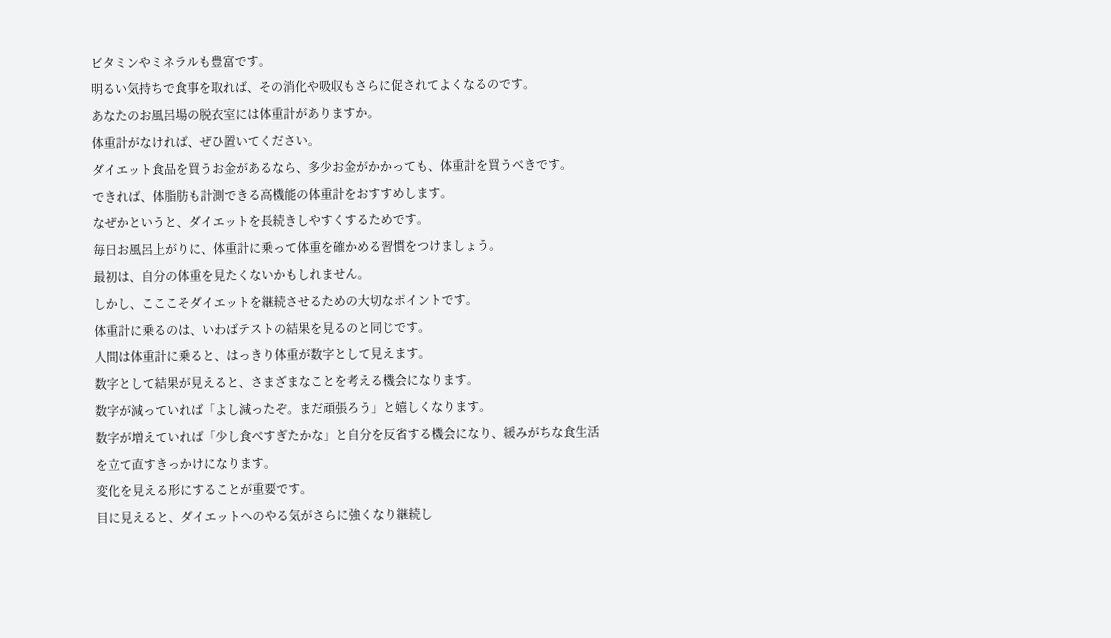ビタミンやミネラルも豊富です。
明るい気持ちで食事を取れば、その消化や吸収もさらに促されてよくなるのです。
あなたのお風呂場の脱衣室には体重計がありますか。
体重計がなければ、ぜひ置いてください。
ダイエット食品を買うお金があるなら、多少お金がかかっても、体重計を買うべきです。
できれば、体脂肪も計測できる高機能の体重計をおすすめします。
なぜかというと、ダイエットを長続きしやすくするためです。
毎日お風呂上がりに、体重計に乗って体重を確かめる習慣をつけましょう。
最初は、自分の体重を見たくないかもしれません。
しかし、こここそダイエットを継続させるための大切なポイントです。
体重計に乗るのは、いわばテストの結果を見るのと同じです。
人間は体重計に乗ると、はっきり体重が数字として見えます。
数字として結果が見えると、さまざまなことを考える機会になります。
数字が減っていれば「よし減ったぞ。まだ頑張ろう」と嬉しくなります。
数字が増えていれば「少し食べすぎたかな」と自分を反省する機会になり、緩みがちな食生活を立て直すきっかけになります。
変化を見える形にすることが重要です。
目に見えると、ダイエットへのやる気がさらに強くなり継続し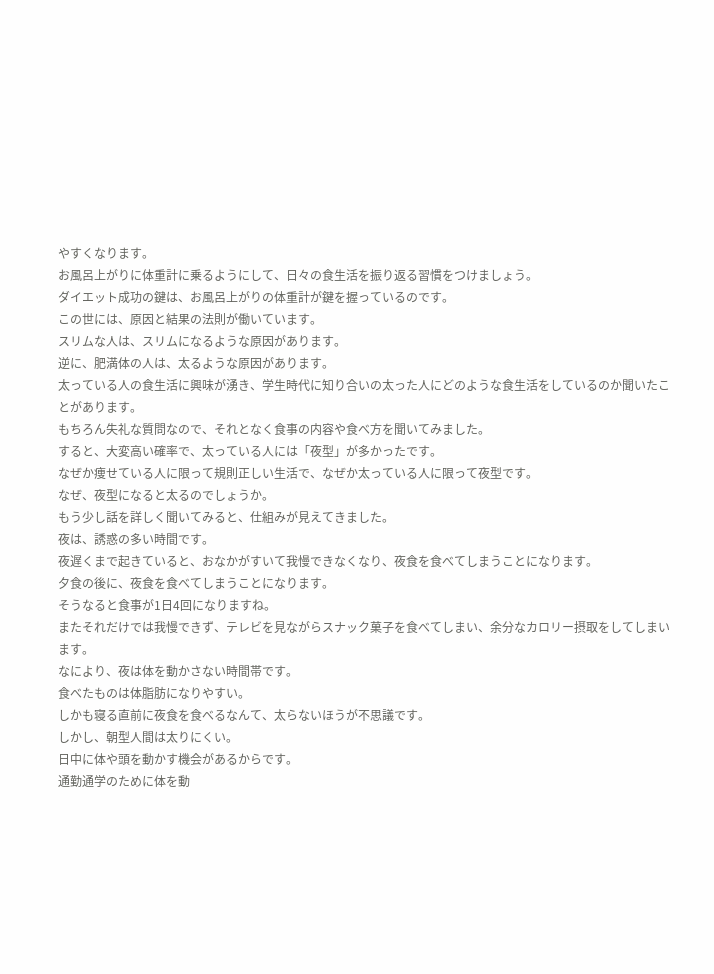やすくなります。
お風呂上がりに体重計に乗るようにして、日々の食生活を振り返る習慣をつけましょう。
ダイエット成功の鍵は、お風呂上がりの体重計が鍵を握っているのです。
この世には、原因と結果の法則が働いています。
スリムな人は、スリムになるような原因があります。
逆に、肥満体の人は、太るような原因があります。
太っている人の食生活に興味が湧き、学生時代に知り合いの太った人にどのような食生活をしているのか聞いたことがあります。
もちろん失礼な質問なので、それとなく食事の内容や食べ方を聞いてみました。
すると、大変高い確率で、太っている人には「夜型」が多かったです。
なぜか痩せている人に限って規則正しい生活で、なぜか太っている人に限って夜型です。
なぜ、夜型になると太るのでしょうか。
もう少し話を詳しく聞いてみると、仕組みが見えてきました。
夜は、誘惑の多い時間です。
夜遅くまで起きていると、おなかがすいて我慢できなくなり、夜食を食べてしまうことになります。
夕食の後に、夜食を食べてしまうことになります。
そうなると食事が1日4回になりますね。
またそれだけでは我慢できず、テレビを見ながらスナック菓子を食べてしまい、余分なカロリー摂取をしてしまいます。
なにより、夜は体を動かさない時間帯です。
食べたものは体脂肪になりやすい。
しかも寝る直前に夜食を食べるなんて、太らないほうが不思議です。
しかし、朝型人間は太りにくい。
日中に体や頭を動かす機会があるからです。
通勤通学のために体を動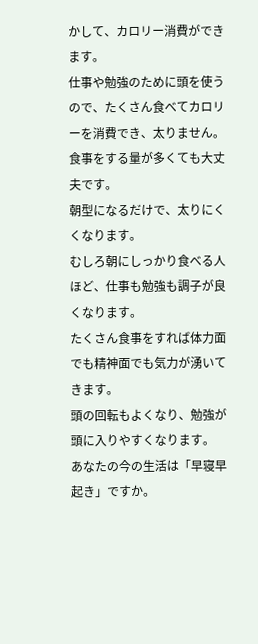かして、カロリー消費ができます。
仕事や勉強のために頭を使うので、たくさん食べてカロリーを消費でき、太りません。
食事をする量が多くても大丈夫です。
朝型になるだけで、太りにくくなります。
むしろ朝にしっかり食べる人ほど、仕事も勉強も調子が良くなります。
たくさん食事をすれば体力面でも精神面でも気力が湧いてきます。
頭の回転もよくなり、勉強が頭に入りやすくなります。
あなたの今の生活は「早寝早起き」ですか。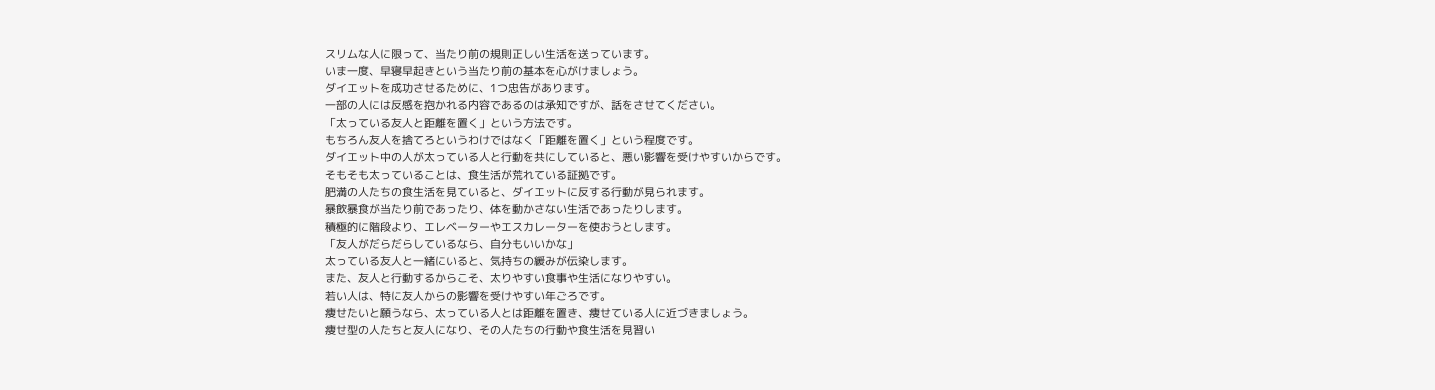スリムな人に限って、当たり前の規則正しい生活を送っています。
いま一度、早寝早起きという当たり前の基本を心がけましょう。
ダイエットを成功させるために、1つ忠告があります。
一部の人には反感を抱かれる内容であるのは承知ですが、話をさせてください。
「太っている友人と距離を置く」という方法です。
もちろん友人を捨てろというわけではなく「距離を置く」という程度です。
ダイエット中の人が太っている人と行動を共にしていると、悪い影響を受けやすいからです。
そもそも太っていることは、食生活が荒れている証拠です。
肥満の人たちの食生活を見ていると、ダイエットに反する行動が見られます。
暴飲暴食が当たり前であったり、体を動かさない生活であったりします。
積極的に階段より、エレベーターやエスカレーターを使おうとします。
「友人がだらだらしているなら、自分もいいかな」
太っている友人と一緒にいると、気持ちの緩みが伝染します。
また、友人と行動するからこそ、太りやすい食事や生活になりやすい。
若い人は、特に友人からの影響を受けやすい年ごろです。
痩せたいと願うなら、太っている人とは距離を置き、痩せている人に近づきましょう。
痩せ型の人たちと友人になり、その人たちの行動や食生活を見習い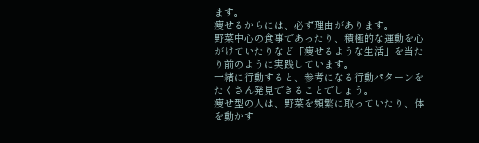ます。
痩せるからには、必ず理由があります。
野菜中心の食事であったり、積極的な運動を心がけていたりなど「痩せるような生活」を当たり前のように実践しています。
一緒に行動すると、参考になる行動パターンをたくさん発見できることでしょう。
痩せ型の人は、野菜を頻繁に取っていたり、体を動かす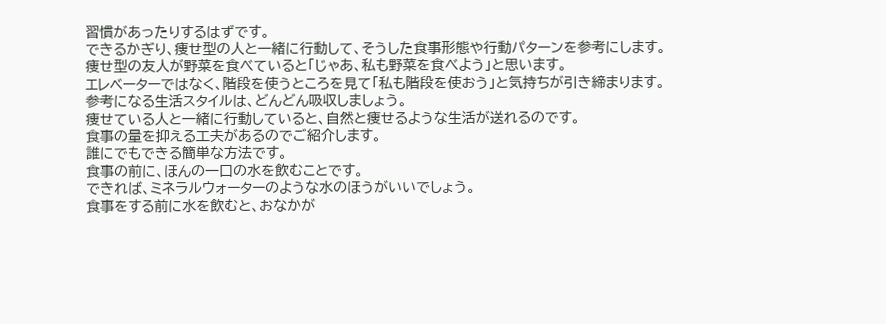習慣があったりするはずです。
できるかぎり、痩せ型の人と一緒に行動して、そうした食事形態や行動パターンを参考にします。
痩せ型の友人が野菜を食べていると「じゃあ、私も野菜を食べよう」と思います。
エレベーターではなく、階段を使うところを見て「私も階段を使おう」と気持ちが引き締まります。
参考になる生活スタイルは、どんどん吸収しましょう。
痩せている人と一緒に行動していると、自然と痩せるような生活が送れるのです。
食事の量を抑える工夫があるのでご紹介します。
誰にでもできる簡単な方法です。
食事の前に、ほんの一口の水を飲むことです。
できれば、ミネラルウォーターのような水のほうがいいでしょう。
食事をする前に水を飲むと、おなかが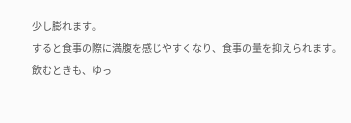少し膨れます。
すると食事の際に満腹を感じやすくなり、食事の量を抑えられます。
飲むときも、ゆっ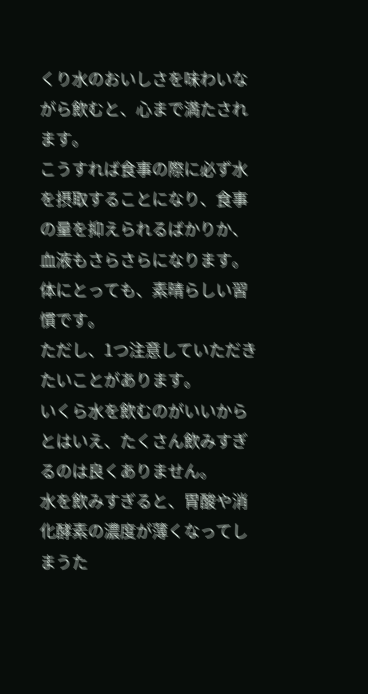くり水のおいしさを味わいながら飲むと、心まで満たされます。
こうすれば食事の際に必ず水を摂取することになり、食事の量を抑えられるばかりか、血液もさらさらになります。
体にとっても、素晴らしい習慣です。
ただし、1つ注意していただきたいことがあります。
いくら水を飲むのがいいからとはいえ、たくさん飲みすぎるのは良くありません。
水を飲みすぎると、胃酸や消化酵素の濃度が薄くなってしまうた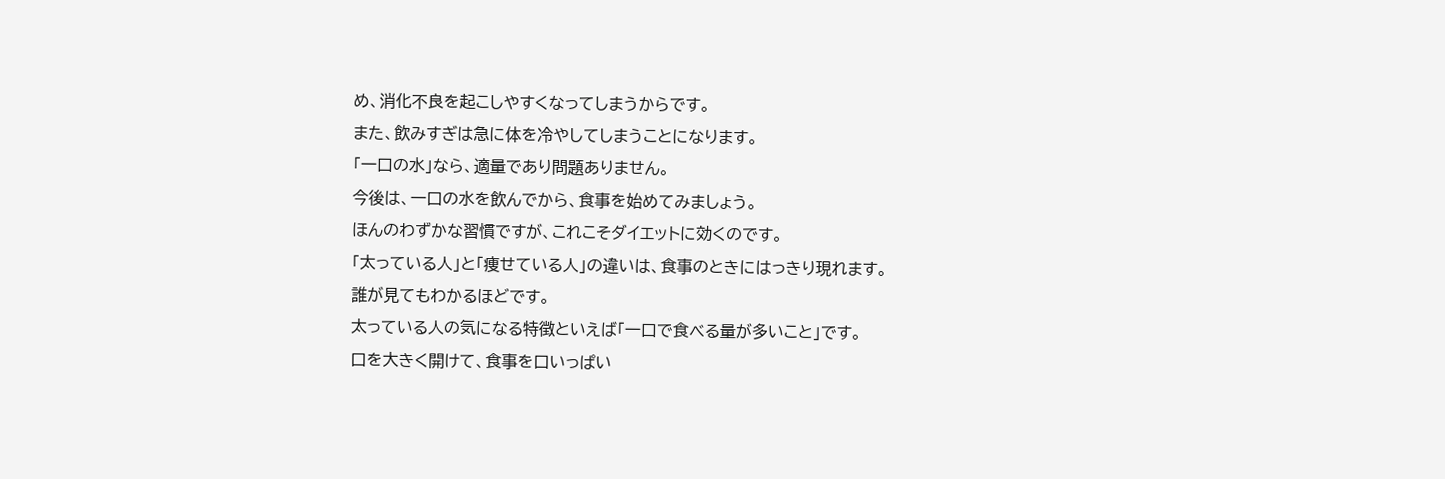め、消化不良を起こしやすくなってしまうからです。
また、飲みすぎは急に体を冷やしてしまうことになります。
「一口の水」なら、適量であり問題ありません。
今後は、一口の水を飲んでから、食事を始めてみましょう。
ほんのわずかな習慣ですが、これこそダイエットに効くのです。
「太っている人」と「痩せている人」の違いは、食事のときにはっきり現れます。
誰が見てもわかるほどです。
太っている人の気になる特徴といえば「一口で食べる量が多いこと」です。
口を大きく開けて、食事を口いっぱい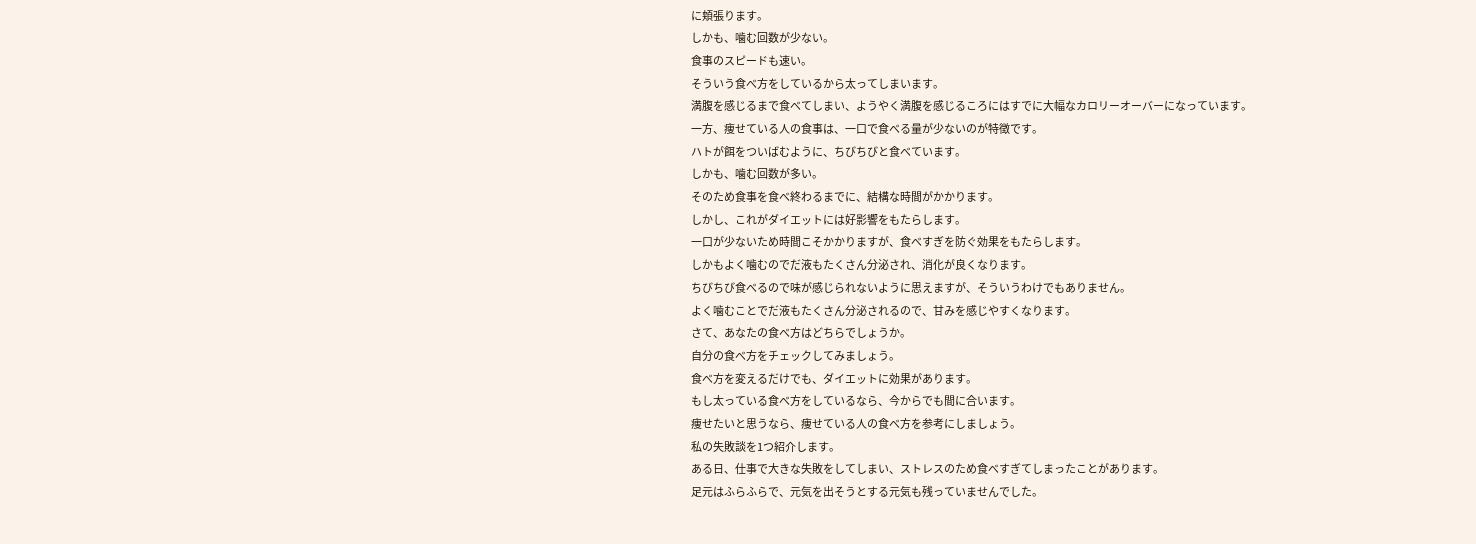に頬張ります。
しかも、噛む回数が少ない。
食事のスピードも速い。
そういう食べ方をしているから太ってしまいます。
満腹を感じるまで食べてしまい、ようやく満腹を感じるころにはすでに大幅なカロリーオーバーになっています。
一方、痩せている人の食事は、一口で食べる量が少ないのが特徴です。
ハトが餌をついばむように、ちびちびと食べています。
しかも、噛む回数が多い。
そのため食事を食べ終わるまでに、結構な時間がかかります。
しかし、これがダイエットには好影響をもたらします。
一口が少ないため時間こそかかりますが、食べすぎを防ぐ効果をもたらします。
しかもよく噛むのでだ液もたくさん分泌され、消化が良くなります。
ちびちび食べるので味が感じられないように思えますが、そういうわけでもありません。
よく噛むことでだ液もたくさん分泌されるので、甘みを感じやすくなります。
さて、あなたの食べ方はどちらでしょうか。
自分の食べ方をチェックしてみましょう。
食べ方を変えるだけでも、ダイエットに効果があります。
もし太っている食べ方をしているなら、今からでも間に合います。
痩せたいと思うなら、痩せている人の食べ方を参考にしましょう。
私の失敗談を1つ紹介します。
ある日、仕事で大きな失敗をしてしまい、ストレスのため食べすぎてしまったことがあります。
足元はふらふらで、元気を出そうとする元気も残っていませんでした。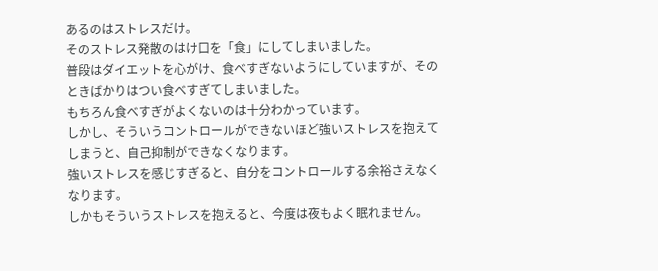あるのはストレスだけ。
そのストレス発散のはけ口を「食」にしてしまいました。
普段はダイエットを心がけ、食べすぎないようにしていますが、そのときばかりはつい食べすぎてしまいました。
もちろん食べすぎがよくないのは十分わかっています。
しかし、そういうコントロールができないほど強いストレスを抱えてしまうと、自己抑制ができなくなります。
強いストレスを感じすぎると、自分をコントロールする余裕さえなくなります。
しかもそういうストレスを抱えると、今度は夜もよく眠れません。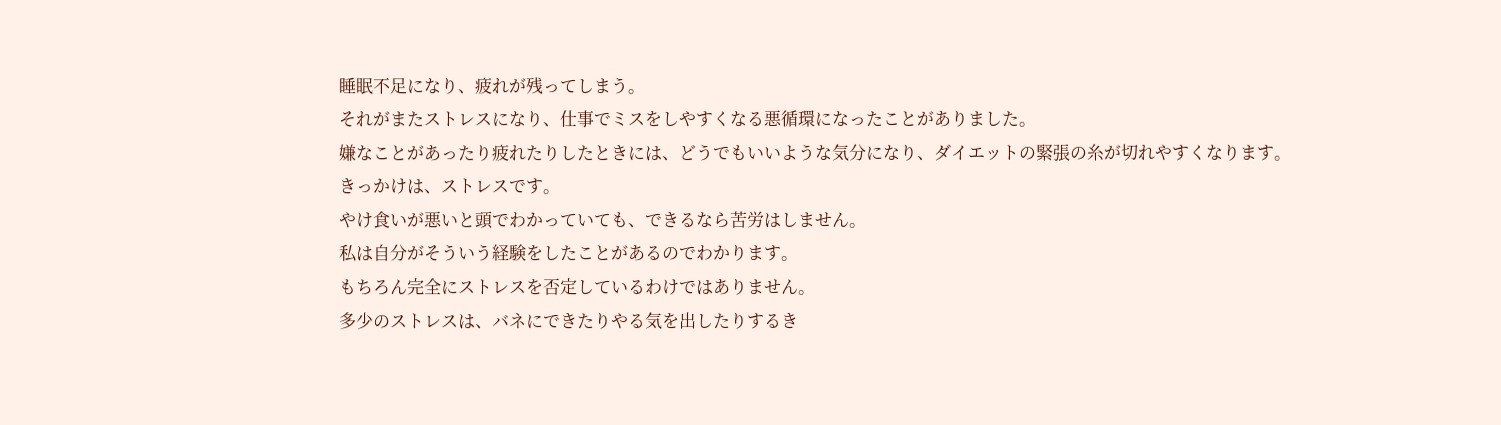睡眠不足になり、疲れが残ってしまう。
それがまたストレスになり、仕事でミスをしやすくなる悪循環になったことがありました。
嫌なことがあったり疲れたりしたときには、どうでもいいような気分になり、ダイエットの緊張の糸が切れやすくなります。
きっかけは、ストレスです。
やけ食いが悪いと頭でわかっていても、できるなら苦労はしません。
私は自分がそういう経験をしたことがあるのでわかります。
もちろん完全にストレスを否定しているわけではありません。
多少のストレスは、バネにできたりやる気を出したりするき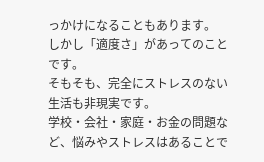っかけになることもあります。
しかし「適度さ」があってのことです。
そもそも、完全にストレスのない生活も非現実です。
学校・会社・家庭・お金の問題など、悩みやストレスはあることで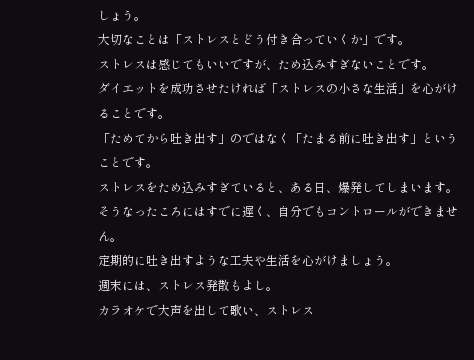しょう。
大切なことは「ストレスとどう付き合っていくか」です。
ストレスは感じてもいいですが、ため込みすぎないことです。
ダイエットを成功させたければ「ストレスの小さな生活」を心がけることです。
「ためてから吐き出す」のではなく「たまる前に吐き出す」ということです。
ストレスをため込みすぎていると、ある日、爆発してしまいます。
そうなったころにはすでに遅く、自分でもコントロールができません。
定期的に吐き出すような工夫や生活を心がけましょう。
週末には、ストレス発散もよし。
カラオケで大声を出して歌い、ストレス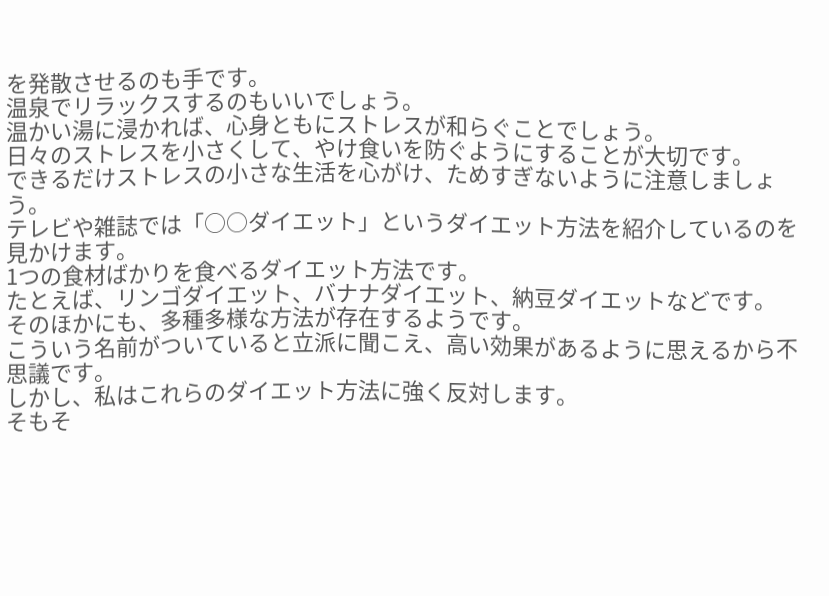を発散させるのも手です。
温泉でリラックスするのもいいでしょう。
温かい湯に浸かれば、心身ともにストレスが和らぐことでしょう。
日々のストレスを小さくして、やけ食いを防ぐようにすることが大切です。
できるだけストレスの小さな生活を心がけ、ためすぎないように注意しましょう。
テレビや雑誌では「○○ダイエット」というダイエット方法を紹介しているのを見かけます。
1つの食材ばかりを食べるダイエット方法です。
たとえば、リンゴダイエット、バナナダイエット、納豆ダイエットなどです。
そのほかにも、多種多様な方法が存在するようです。
こういう名前がついていると立派に聞こえ、高い効果があるように思えるから不思議です。
しかし、私はこれらのダイエット方法に強く反対します。
そもそ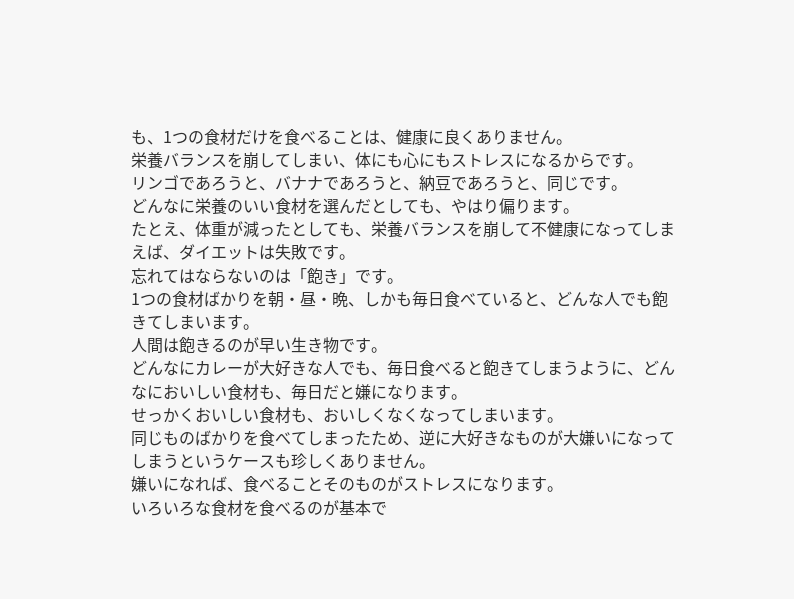も、1つの食材だけを食べることは、健康に良くありません。
栄養バランスを崩してしまい、体にも心にもストレスになるからです。
リンゴであろうと、バナナであろうと、納豆であろうと、同じです。
どんなに栄養のいい食材を選んだとしても、やはり偏ります。
たとえ、体重が減ったとしても、栄養バランスを崩して不健康になってしまえば、ダイエットは失敗です。
忘れてはならないのは「飽き」です。
1つの食材ばかりを朝・昼・晩、しかも毎日食べていると、どんな人でも飽きてしまいます。
人間は飽きるのが早い生き物です。
どんなにカレーが大好きな人でも、毎日食べると飽きてしまうように、どんなにおいしい食材も、毎日だと嫌になります。
せっかくおいしい食材も、おいしくなくなってしまいます。
同じものばかりを食べてしまったため、逆に大好きなものが大嫌いになってしまうというケースも珍しくありません。
嫌いになれば、食べることそのものがストレスになります。
いろいろな食材を食べるのが基本で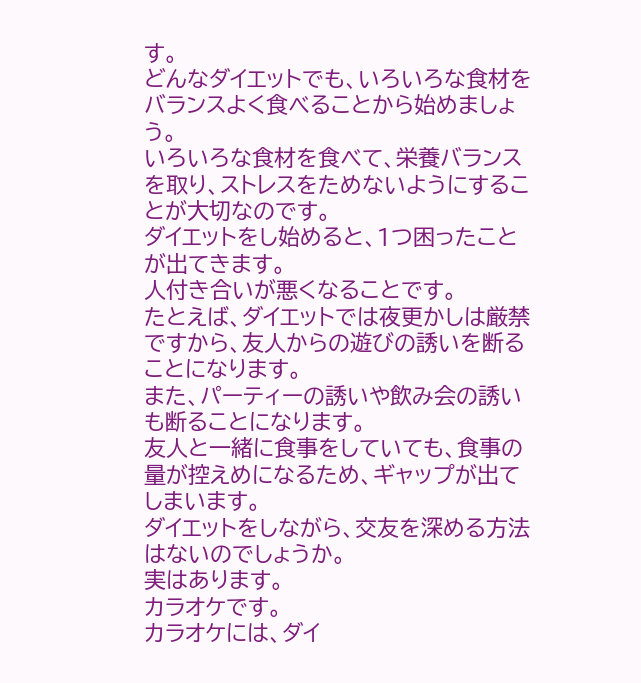す。
どんなダイエットでも、いろいろな食材をバランスよく食べることから始めましょう。
いろいろな食材を食べて、栄養バランスを取り、ストレスをためないようにすることが大切なのです。
ダイエットをし始めると、1つ困ったことが出てきます。
人付き合いが悪くなることです。
たとえば、ダイエットでは夜更かしは厳禁ですから、友人からの遊びの誘いを断ることになります。
また、パーティーの誘いや飲み会の誘いも断ることになります。
友人と一緒に食事をしていても、食事の量が控えめになるため、ギャップが出てしまいます。
ダイエットをしながら、交友を深める方法はないのでしょうか。
実はあります。
カラオケです。
カラオケには、ダイ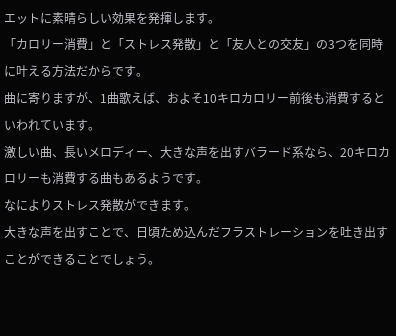エットに素晴らしい効果を発揮します。
「カロリー消費」と「ストレス発散」と「友人との交友」の3つを同時に叶える方法だからです。
曲に寄りますが、1曲歌えば、およそ10キロカロリー前後も消費するといわれています。
激しい曲、長いメロディー、大きな声を出すバラード系なら、20キロカロリーも消費する曲もあるようです。
なによりストレス発散ができます。
大きな声を出すことで、日頃ため込んだフラストレーションを吐き出すことができることでしょう。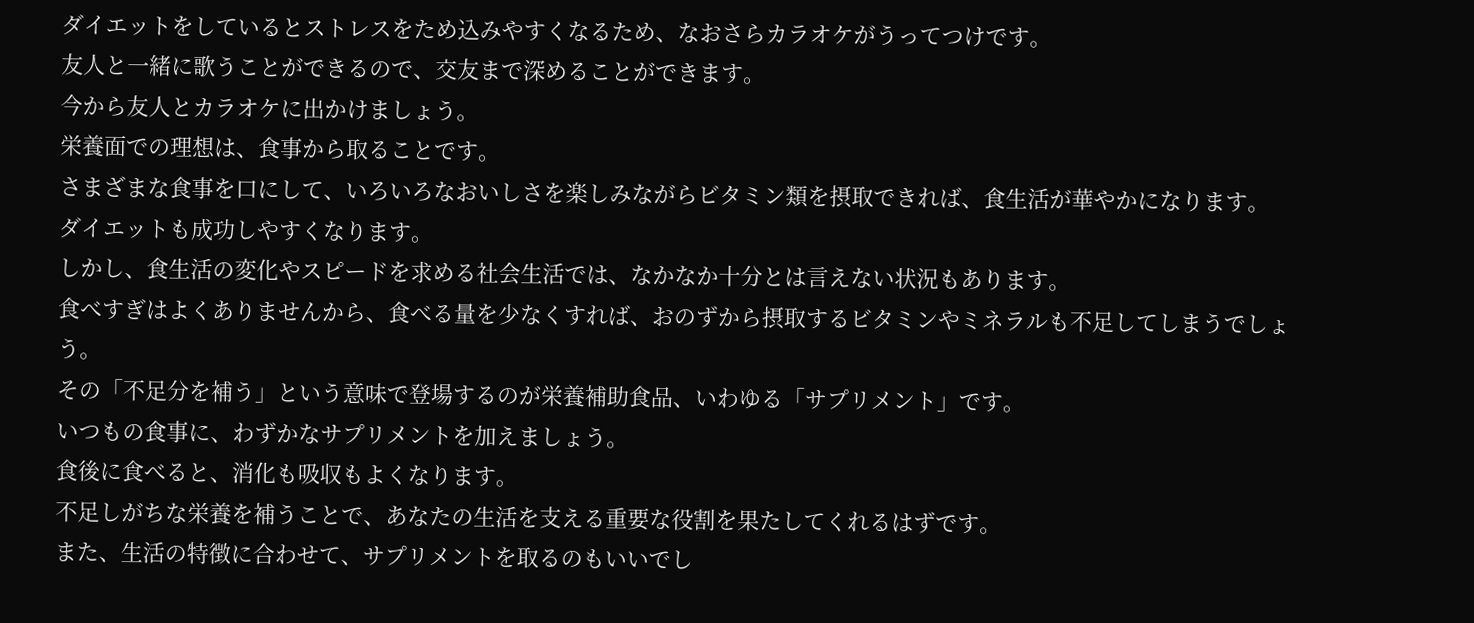ダイエットをしているとストレスをため込みやすくなるため、なおさらカラオケがうってつけです。
友人と一緒に歌うことができるので、交友まで深めることができます。
今から友人とカラオケに出かけましょう。
栄養面での理想は、食事から取ることです。
さまざまな食事を口にして、いろいろなおいしさを楽しみながらビタミン類を摂取できれば、食生活が華やかになります。
ダイエットも成功しやすくなります。
しかし、食生活の変化やスピードを求める社会生活では、なかなか十分とは言えない状況もあります。
食べすぎはよくありませんから、食べる量を少なくすれば、おのずから摂取するビタミンやミネラルも不足してしまうでしょう。
その「不足分を補う」という意味で登場するのが栄養補助食品、いわゆる「サプリメント」です。
いつもの食事に、わずかなサプリメントを加えましょう。
食後に食べると、消化も吸収もよくなります。
不足しがちな栄養を補うことで、あなたの生活を支える重要な役割を果たしてくれるはずです。
また、生活の特徴に合わせて、サプリメントを取るのもいいでし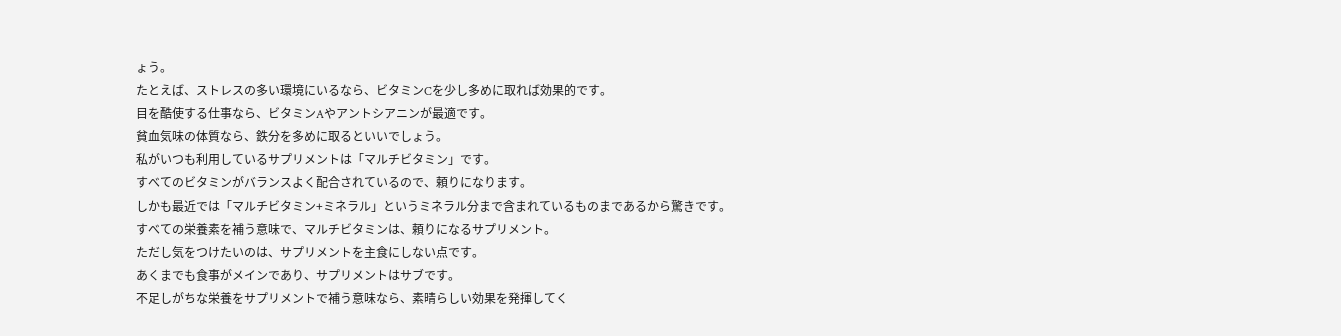ょう。
たとえば、ストレスの多い環境にいるなら、ビタミンCを少し多めに取れば効果的です。
目を酷使する仕事なら、ビタミンAやアントシアニンが最適です。
貧血気味の体質なら、鉄分を多めに取るといいでしょう。
私がいつも利用しているサプリメントは「マルチビタミン」です。
すべてのビタミンがバランスよく配合されているので、頼りになります。
しかも最近では「マルチビタミン+ミネラル」というミネラル分まで含まれているものまであるから驚きです。
すべての栄養素を補う意味で、マルチビタミンは、頼りになるサプリメント。
ただし気をつけたいのは、サプリメントを主食にしない点です。
あくまでも食事がメインであり、サプリメントはサブです。
不足しがちな栄養をサプリメントで補う意味なら、素晴らしい効果を発揮してく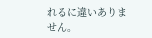れるに違いありません。